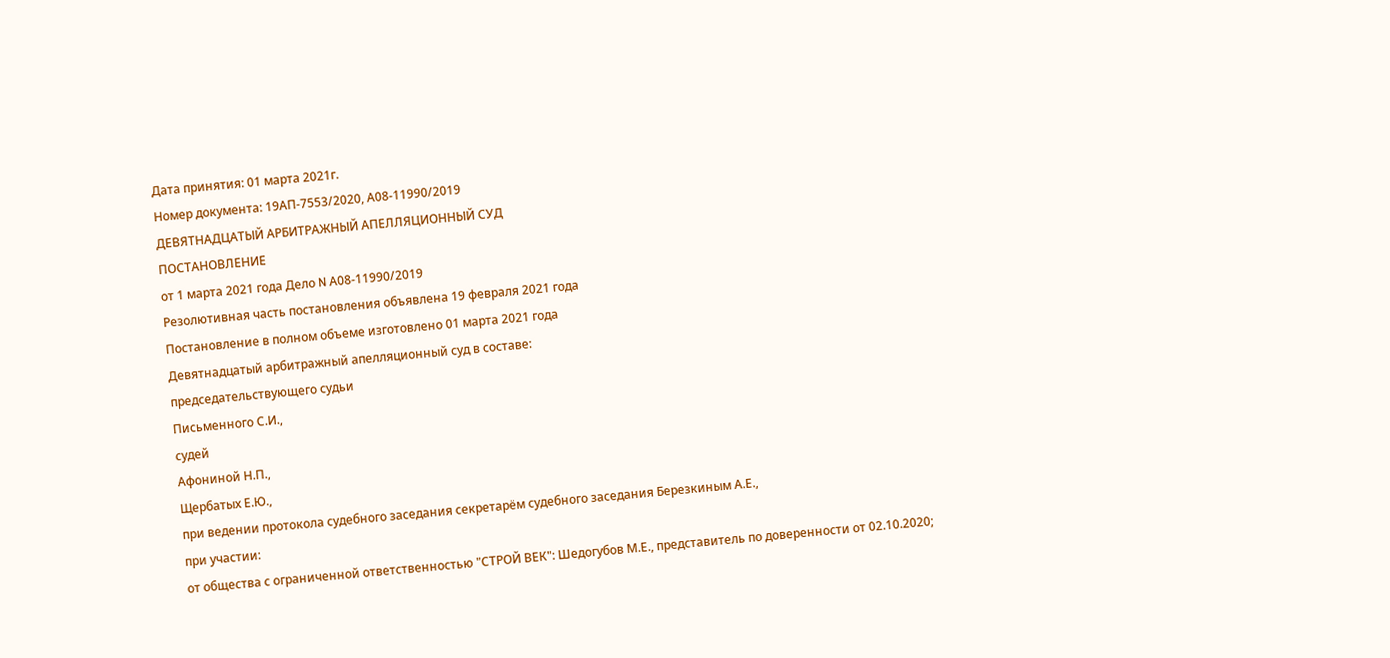Дата принятия: 01 марта 2021г.
Номер документа: 19АП-7553/2020, А08-11990/2019
ДЕВЯТНАДЦАТЫЙ АРБИТРАЖНЫЙ АПЕЛЛЯЦИОННЫЙ СУД
ПОСТАНОВЛЕНИЕ
от 1 марта 2021 года Дело N А08-11990/2019
Резолютивная часть постановления объявлена 19 февраля 2021 года
Постановление в полном объеме изготовлено 01 марта 2021 года
Девятнадцатый арбитражный апелляционный суд в составе:
председательствующего судьи
Письменного С.И.,
судей
Афониной Н.П.,
Щербатых Е.Ю.,
при ведении протокола судебного заседания секретарём судебного заседания Березкиным А.Е.,
при участии:
от общества с ограниченной ответственностью "СТРОЙ ВЕК": Шедогубов М.Е., представитель по доверенности от 02.10.2020;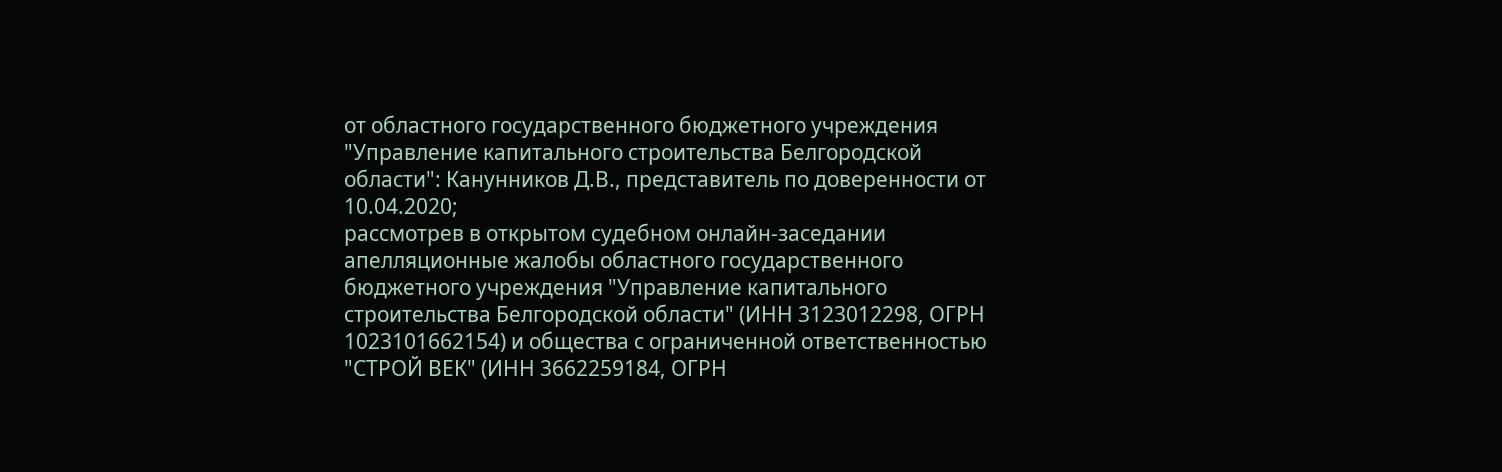от областного государственного бюджетного учреждения "Управление капитального строительства Белгородской области": Канунников Д.В., представитель по доверенности от 10.04.2020;
рассмотрев в открытом судебном онлайн-заседании апелляционные жалобы областного государственного бюджетного учреждения "Управление капитального строительства Белгородской области" (ИНН 3123012298, ОГРН 1023101662154) и общества с ограниченной ответственностью "СТРОЙ ВЕК" (ИНН 3662259184, ОГРН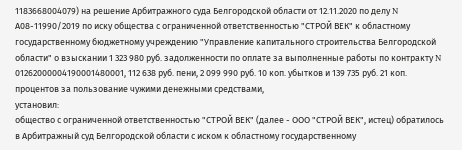1183668004079) на решение Арбитражного суда Белгородской области от 12.11.2020 по делу N А08-11990/2019 по иску общества с ограниченной ответственностью "СТРОЙ ВЕК" к областному государственному бюджетному учреждению "Управление капитального строительства Белгородской области" о взыскании 1 323 980 руб. задолженности по оплате за выполненные работы по контракту N 01262000004190001480001, 112 638 руб. пени, 2 099 990 руб. 10 коп. убытков и 139 735 руб. 21 коп. процентов за пользование чужими денежными средствами,
установил:
общество с ограниченной ответственностью "СТРОЙ ВЕК" (далее - ООО "СТРОЙ ВЕК", истец) обратилось в Арбитражный суд Белгородской области с иском к областному государственному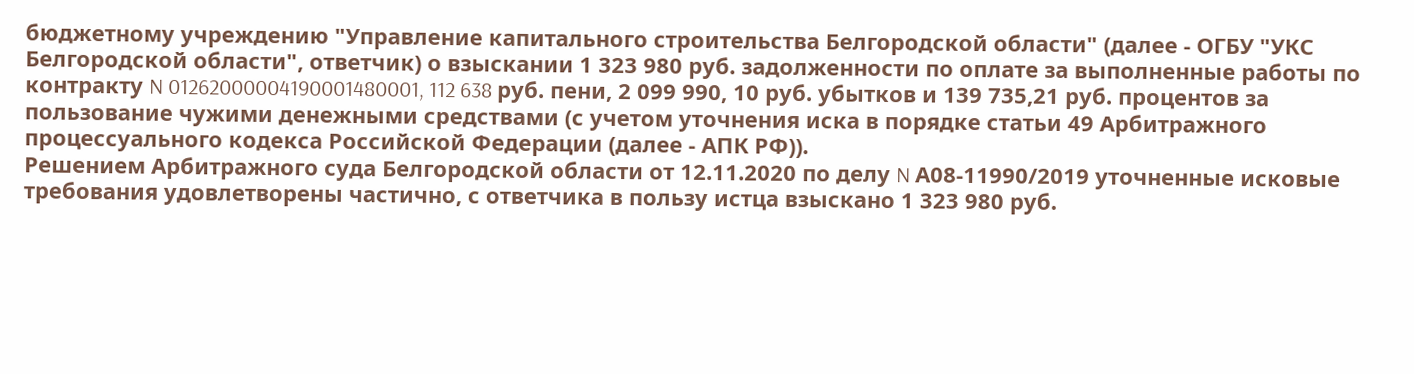бюджетному учреждению "Управление капитального строительства Белгородской области" (далее - ОГБУ "УКС Белгородской области", ответчик) о взыскании 1 323 980 руб. задолженности по оплате за выполненные работы по контракту N 01262000004190001480001, 112 638 руб. пени, 2 099 990, 10 руб. убытков и 139 735,21 руб. процентов за пользование чужими денежными средствами (с учетом уточнения иска в порядке статьи 49 Арбитражного процессуального кодекса Российской Федерации (далее - АПК РФ)).
Решением Арбитражного суда Белгородской области от 12.11.2020 по делу N А08-11990/2019 уточненные исковые требования удовлетворены частично, с ответчика в пользу истца взыскано 1 323 980 руб.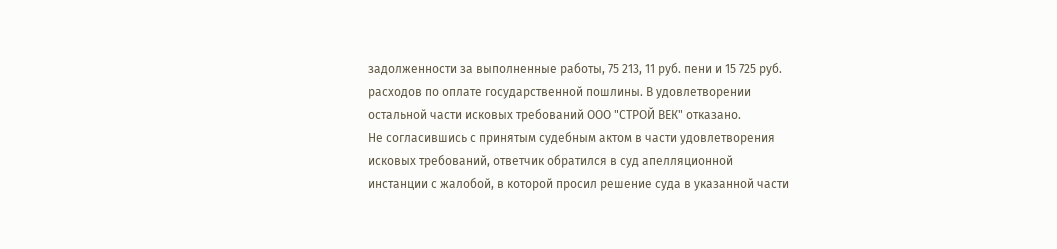задолженности за выполненные работы, 75 213, 11 руб. пени и 15 725 руб. расходов по оплате государственной пошлины. В удовлетворении остальной части исковых требований ООО "СТРОЙ ВЕК" отказано.
Не согласившись с принятым судебным актом в части удовлетворения исковых требований, ответчик обратился в суд апелляционной инстанции с жалобой, в которой просил решение суда в указанной части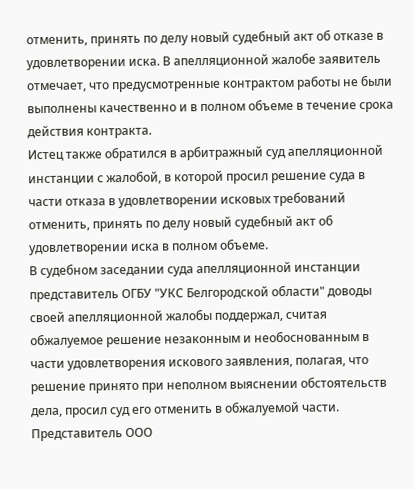отменить, принять по делу новый судебный акт об отказе в удовлетворении иска. В апелляционной жалобе заявитель отмечает, что предусмотренные контрактом работы не были выполнены качественно и в полном объеме в течение срока действия контракта.
Истец также обратился в арбитражный суд апелляционной инстанции с жалобой, в которой просил решение суда в части отказа в удовлетворении исковых требований отменить, принять по делу новый судебный акт об удовлетворении иска в полном объеме.
В судебном заседании суда апелляционной инстанции представитель ОГБУ "УКС Белгородской области" доводы своей апелляционной жалобы поддержал, считая обжалуемое решение незаконным и необоснованным в части удовлетворения искового заявления, полагая, что решение принято при неполном выяснении обстоятельств дела, просил суд его отменить в обжалуемой части.
Представитель ООО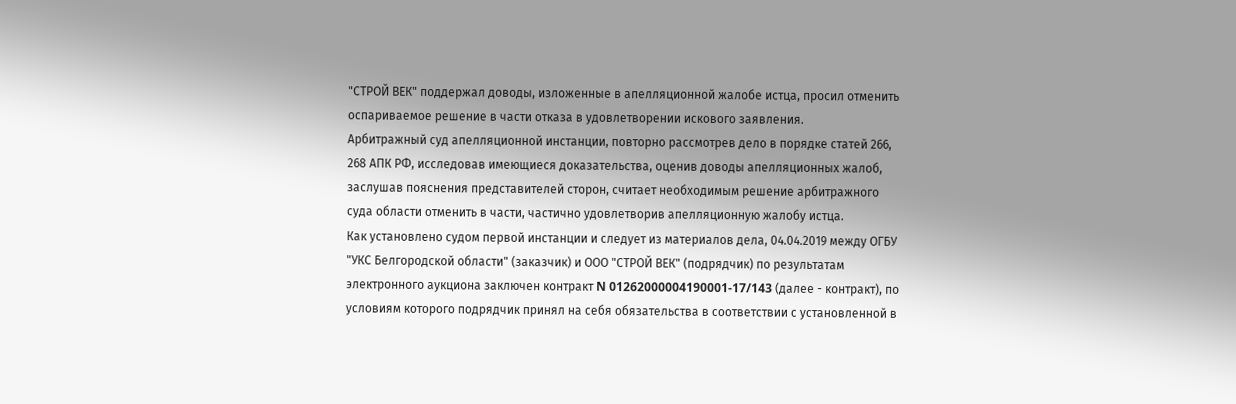"СТРОЙ ВЕК" поддержал доводы, изложенные в апелляционной жалобе истца, просил отменить оспариваемое решение в части отказа в удовлетворении искового заявления.
Арбитражный суд апелляционной инстанции, повторно рассмотрев дело в порядке статей 266, 268 АПК РФ, исследовав имеющиеся доказательства, оценив доводы апелляционных жалоб, заслушав пояснения представителей сторон, считает необходимым решение арбитражного суда области отменить в части, частично удовлетворив апелляционную жалобу истца.
Как установлено судом первой инстанции и следует из материалов дела, 04.04.2019 между ОГБУ "УКС Белгородской области" (заказчик) и ООО "СТРОЙ ВЕК" (подрядчик) по результатам электронного аукциона заключен контракт N 01262000004190001-17/143 (далее - контракт), по условиям которого подрядчик принял на себя обязательства в соответствии с установленной в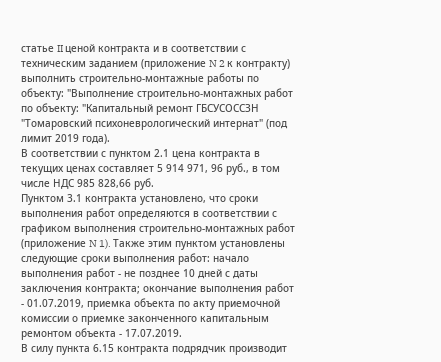статье II ценой контракта и в соответствии с техническим заданием (приложение N 2 к контракту) выполнить строительно-монтажные работы по объекту: "Выполнение строительно-монтажных работ по объекту: "Капитальный ремонт ГБСУСОССЗН "Томаровский психоневрологический интернат" (под лимит 2019 года).
В соответствии с пунктом 2.1 цена контракта в текущих ценах составляет 5 914 971, 96 руб., в том числе НДС 985 828,66 руб.
Пунктом 3.1 контракта установлено, что сроки выполнения работ определяются в соответствии с графиком выполнения строительно-монтажных работ (приложение N 1). Также этим пунктом установлены следующие сроки выполнения работ: начало выполнения работ - не позднее 10 дней с даты заключения контракта; окончание выполнения работ - 01.07.2019, приемка объекта по акту приемочной комиссии о приемке законченного капитальным ремонтом объекта - 17.07.2019.
В силу пункта 6.15 контракта подрядчик производит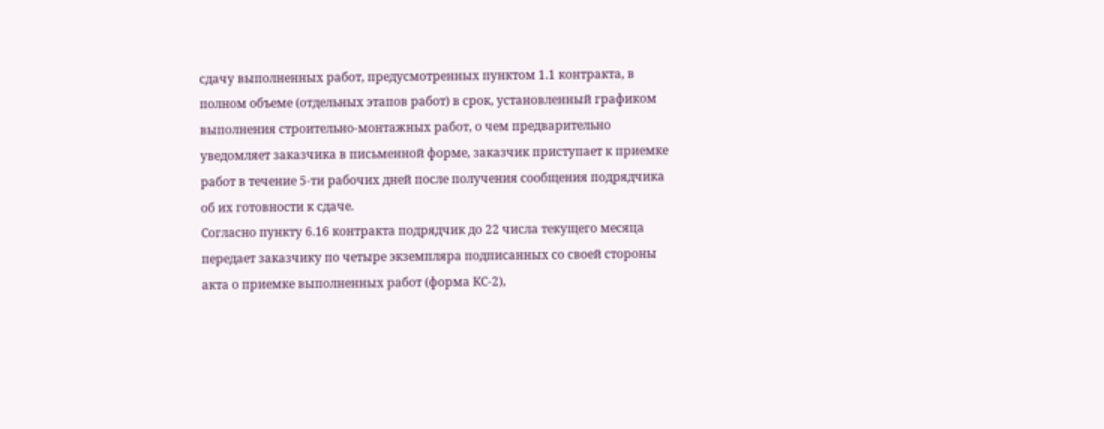сдачу выполненных работ, предусмотренных пунктом 1.1 контракта, в полном объеме (отдельных этапов работ) в срок, установленный графиком выполнения строительно-монтажных работ, о чем предварительно уведомляет заказчика в письменной форме, заказчик приступает к приемке работ в течение 5-ти рабочих дней после получения сообщения подрядчика об их готовности к сдаче.
Согласно пункту 6.16 контракта подрядчик до 22 числа текущего месяца передает заказчику по четыре экземпляра подписанных со своей стороны акта о приемке выполненных работ (форма КС-2),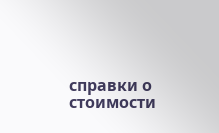справки о стоимости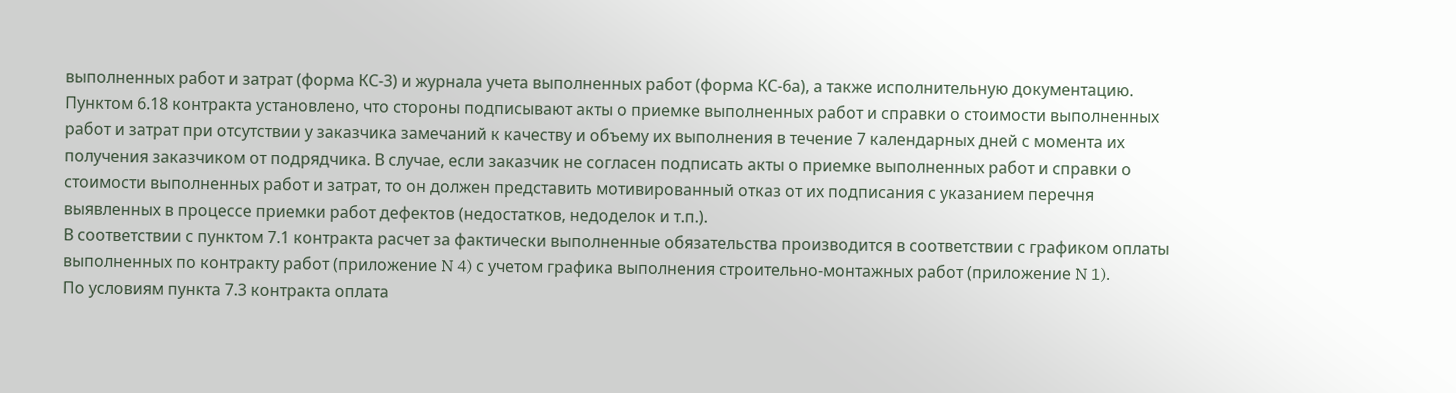выполненных работ и затрат (форма КС-3) и журнала учета выполненных работ (форма КС-6а), а также исполнительную документацию.
Пунктом 6.18 контракта установлено, что стороны подписывают акты о приемке выполненных работ и справки о стоимости выполненных работ и затрат при отсутствии у заказчика замечаний к качеству и объему их выполнения в течение 7 календарных дней с момента их получения заказчиком от подрядчика. В случае, если заказчик не согласен подписать акты о приемке выполненных работ и справки о стоимости выполненных работ и затрат, то он должен представить мотивированный отказ от их подписания с указанием перечня выявленных в процессе приемки работ дефектов (недостатков, недоделок и т.п.).
В соответствии с пунктом 7.1 контракта расчет за фактически выполненные обязательства производится в соответствии с графиком оплаты выполненных по контракту работ (приложение N 4) с учетом графика выполнения строительно-монтажных работ (приложение N 1).
По условиям пункта 7.3 контракта оплата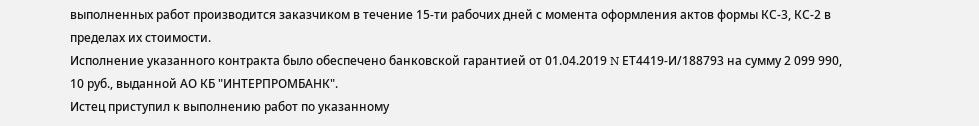выполненных работ производится заказчиком в течение 15-ти рабочих дней с момента оформления актов формы КС-3, КС-2 в пределах их стоимости.
Исполнение указанного контракта было обеспечено банковской гарантией от 01.04.2019 N ЕТ4419-И/188793 на сумму 2 099 990, 10 руб., выданной АО КБ "ИНТЕРПРОМБАНК".
Истец приступил к выполнению работ по указанному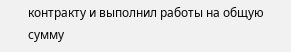контракту и выполнил работы на общую сумму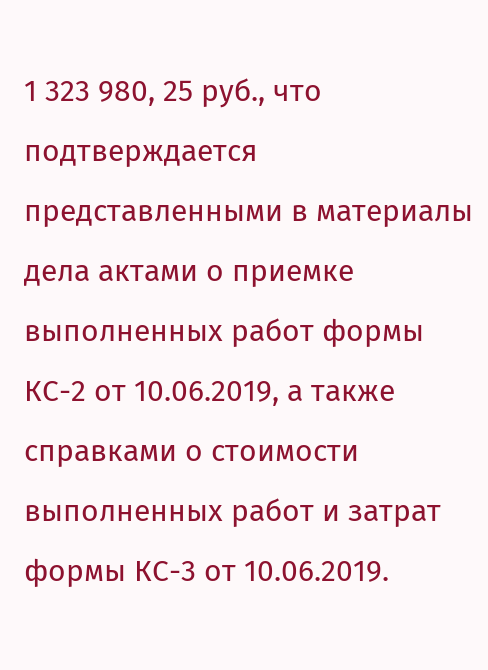1 323 980, 25 руб., что подтверждается представленными в материалы дела актами о приемке выполненных работ формы КС-2 от 10.06.2019, а также справками о стоимости выполненных работ и затрат формы КС-3 от 10.06.2019.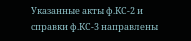Указанные акты ф.КС-2 и справки ф.КС-3 направлены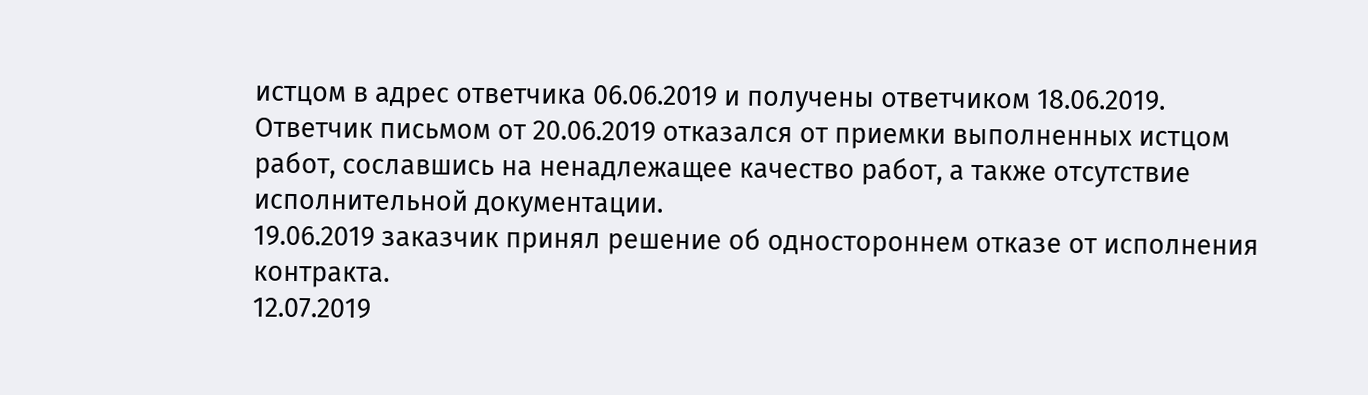истцом в адрес ответчика 06.06.2019 и получены ответчиком 18.06.2019.
Ответчик письмом от 20.06.2019 отказался от приемки выполненных истцом работ, сославшись на ненадлежащее качество работ, а также отсутствие исполнительной документации.
19.06.2019 заказчик принял решение об одностороннем отказе от исполнения контракта.
12.07.2019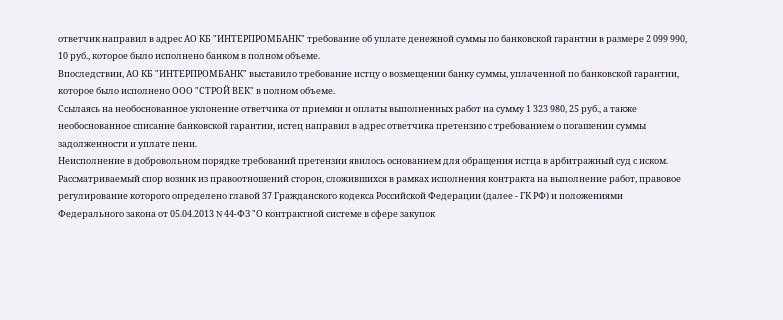ответчик направил в адрес АО КБ "ИНТЕРПРОМБАНК" требование об уплате денежной суммы по банковской гарантии в размере 2 099 990, 10 руб., которое было исполнено банком в полном объеме.
Впоследствии, АО КБ "ИНТЕРПРОМБАНК" выставило требование истцу о возмещении банку суммы, уплаченной по банковской гарантии, которое было исполнено ООО "СТРОЙ ВЕК" в полном объеме.
Ссылаясь на необоснованное уклонение ответчика от приемки и оплаты выполненных работ на сумму 1 323 980, 25 руб., а также необоснованное списание банковской гарантии, истец направил в адрес ответчика претензию с требованием о погашении суммы задолженности и уплате пени.
Неисполнение в добровольном порядке требований претензии явилось основанием для обращения истца в арбитражный суд с иском.
Рассматриваемый спор возник из правоотношений сторон, сложившихся в рамках исполнения контракта на выполнение работ, правовое регулирование которого определено главой 37 Гражданского кодекса Российской Федерации (далее - ГК РФ) и положениями Федерального закона от 05.04.2013 N 44-ФЗ "О контрактной системе в сфере закупок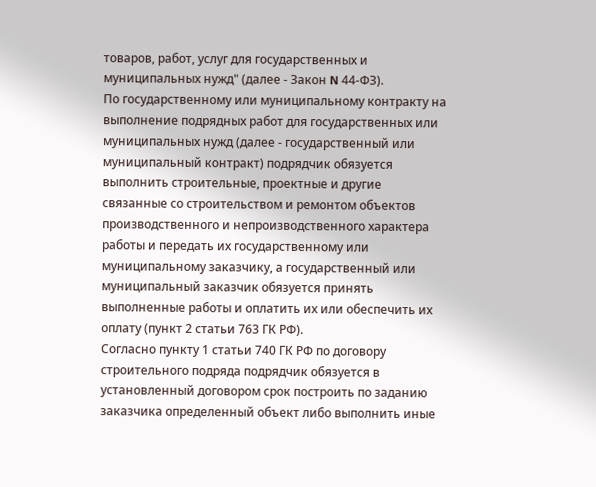товаров, работ, услуг для государственных и муниципальных нужд" (далее - Закон N 44-ФЗ).
По государственному или муниципальному контракту на выполнение подрядных работ для государственных или муниципальных нужд (далее - государственный или муниципальный контракт) подрядчик обязуется выполнить строительные, проектные и другие связанные со строительством и ремонтом объектов производственного и непроизводственного характера работы и передать их государственному или муниципальному заказчику, а государственный или муниципальный заказчик обязуется принять выполненные работы и оплатить их или обеспечить их оплату (пункт 2 статьи 763 ГК РФ).
Согласно пункту 1 статьи 740 ГК РФ по договору строительного подряда подрядчик обязуется в установленный договором срок построить по заданию заказчика определенный объект либо выполнить иные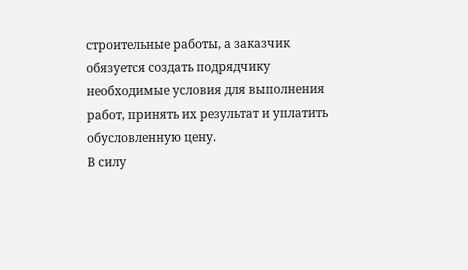строительные работы, а заказчик обязуется создать подрядчику необходимые условия для выполнения работ, принять их результат и уплатить обусловленную цену.
В силу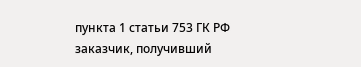пункта 1 статьи 753 ГК РФ заказчик, получивший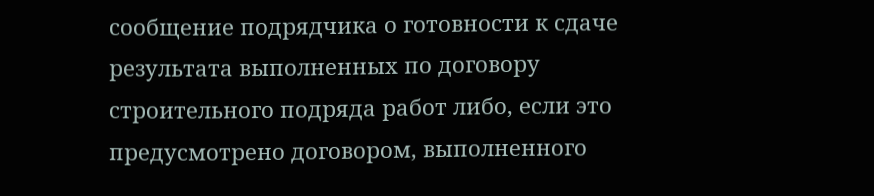сообщение подрядчика о готовности к сдаче результата выполненных по договору строительного подряда работ либо, если это предусмотрено договором, выполненного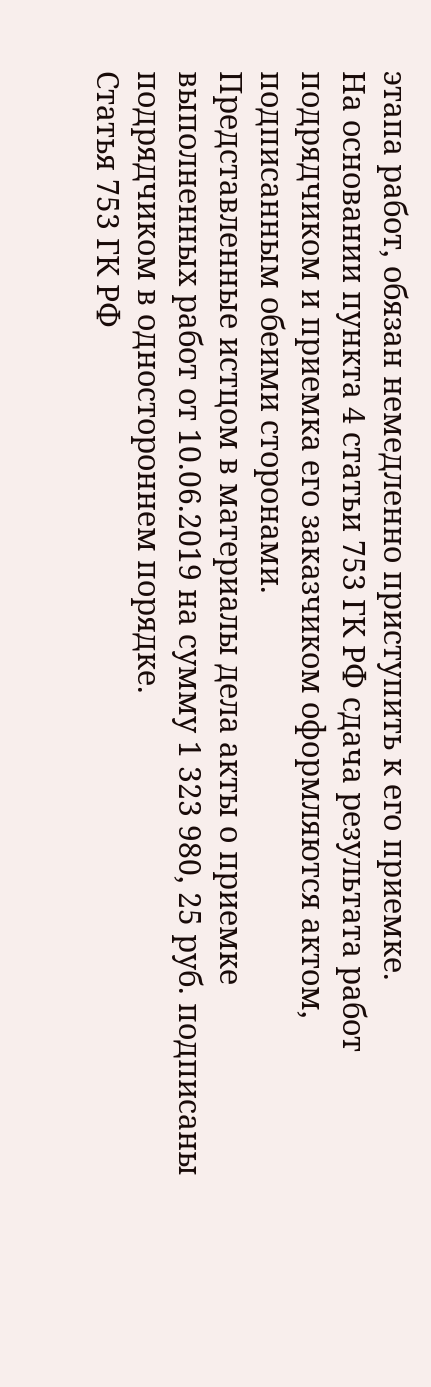этапа работ, обязан немедленно приступить к его приемке.
На основании пункта 4 статьи 753 ГК РФ сдача результата работ подрядчиком и приемка его заказчиком оформляются актом, подписанным обеими сторонами.
Представленные истцом в материалы дела акты о приемке выполненных работ от 10.06.2019 на сумму 1 323 980, 25 руб. подписаны подрядчиком в одностороннем порядке.
Статья 753 ГК РФ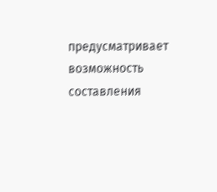предусматривает возможность составления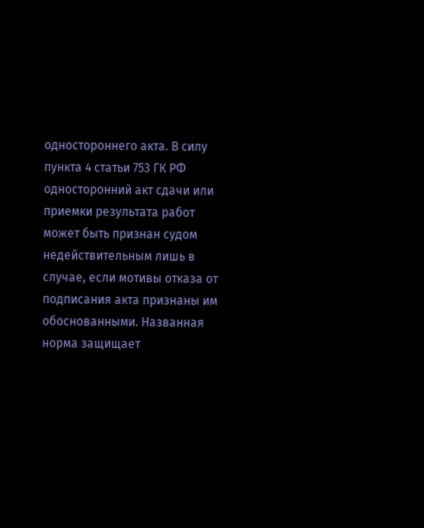одностороннего акта. В силу пункта 4 статьи 753 ГК РФ односторонний акт сдачи или приемки результата работ может быть признан судом недействительным лишь в случае, если мотивы отказа от подписания акта признаны им обоснованными. Названная норма защищает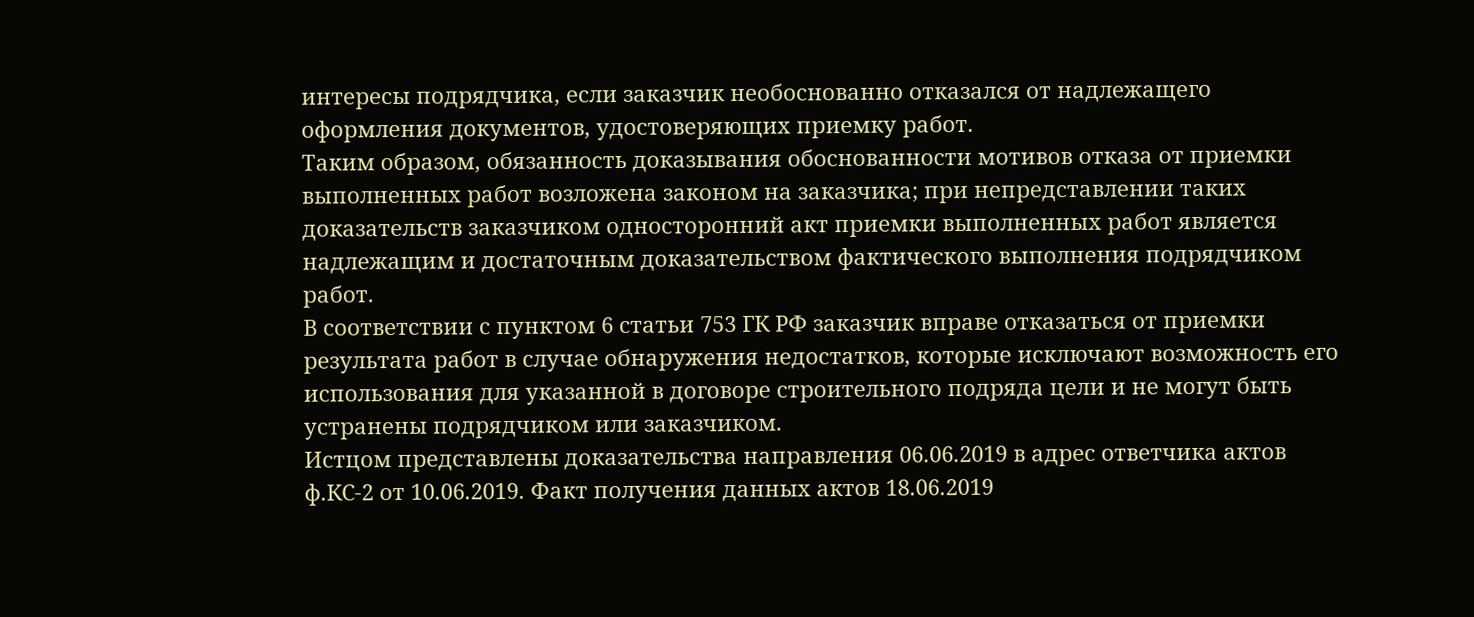интересы подрядчика, если заказчик необоснованно отказался от надлежащего оформления документов, удостоверяющих приемку работ.
Таким образом, обязанность доказывания обоснованности мотивов отказа от приемки выполненных работ возложена законом на заказчика; при непредставлении таких доказательств заказчиком односторонний акт приемки выполненных работ является надлежащим и достаточным доказательством фактического выполнения подрядчиком работ.
В соответствии с пунктом 6 статьи 753 ГК РФ заказчик вправе отказаться от приемки результата работ в случае обнаружения недостатков, которые исключают возможность его использования для указанной в договоре строительного подряда цели и не могут быть устранены подрядчиком или заказчиком.
Истцом представлены доказательства направления 06.06.2019 в адрес ответчика актов ф.КС-2 от 10.06.2019. Факт получения данных актов 18.06.2019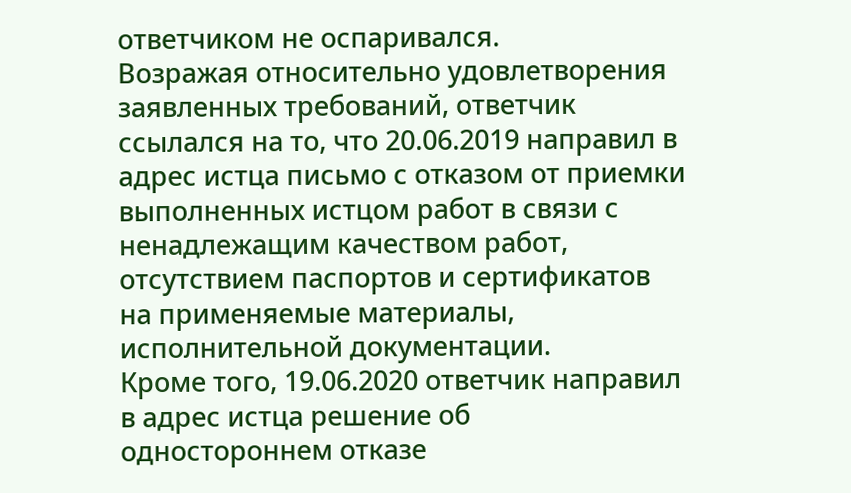ответчиком не оспаривался.
Возражая относительно удовлетворения заявленных требований, ответчик ссылался на то, что 20.06.2019 направил в адрес истца письмо с отказом от приемки выполненных истцом работ в связи с ненадлежащим качеством работ, отсутствием паспортов и сертификатов на применяемые материалы, исполнительной документации.
Кроме того, 19.06.2020 ответчик направил в адрес истца решение об одностороннем отказе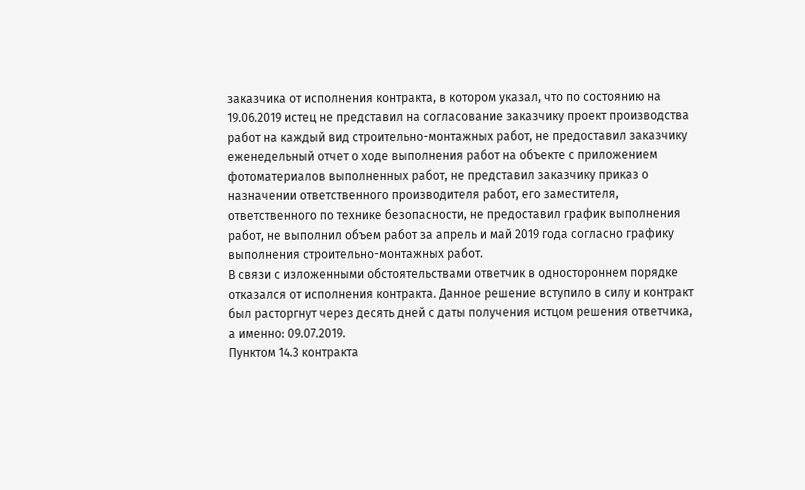заказчика от исполнения контракта, в котором указал, что по состоянию на 19.06.2019 истец не представил на согласование заказчику проект производства работ на каждый вид строительно-монтажных работ, не предоставил заказчику еженедельный отчет о ходе выполнения работ на объекте с приложением фотоматериалов выполненных работ, не представил заказчику приказ о назначении ответственного производителя работ, его заместителя, ответственного по технике безопасности, не предоставил график выполнения работ, не выполнил объем работ за апрель и май 2019 года согласно графику выполнения строительно-монтажных работ.
В связи с изложенными обстоятельствами ответчик в одностороннем порядке отказался от исполнения контракта. Данное решение вступило в силу и контракт был расторгнут через десять дней с даты получения истцом решения ответчика, а именно: 09.07.2019.
Пунктом 14.3 контракта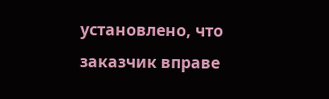установлено, что заказчик вправе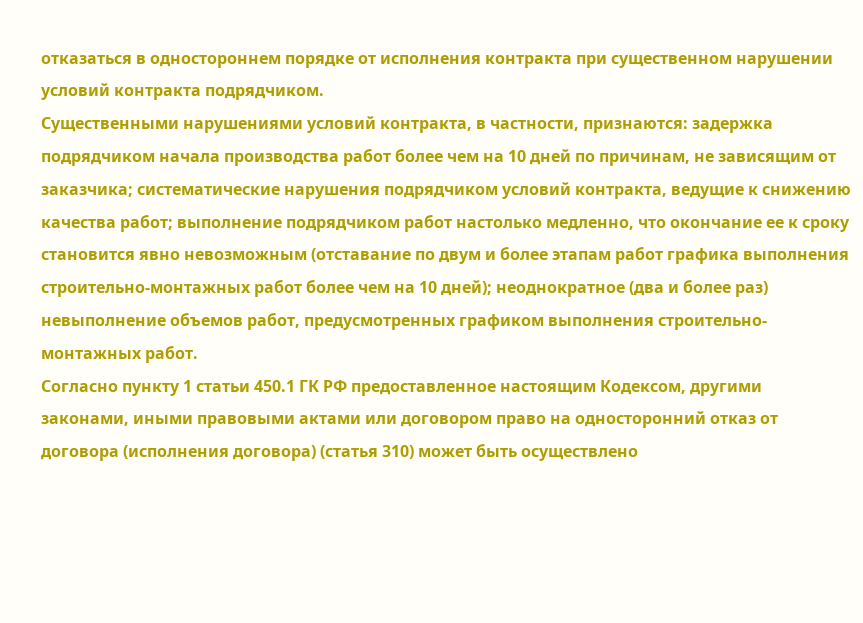отказаться в одностороннем порядке от исполнения контракта при существенном нарушении условий контракта подрядчиком.
Существенными нарушениями условий контракта, в частности, признаются: задержка подрядчиком начала производства работ более чем на 10 дней по причинам, не зависящим от заказчика; систематические нарушения подрядчиком условий контракта, ведущие к снижению качества работ; выполнение подрядчиком работ настолько медленно, что окончание ее к сроку становится явно невозможным (отставание по двум и более этапам работ графика выполнения строительно-монтажных работ более чем на 10 дней); неоднократное (два и более раз) невыполнение объемов работ, предусмотренных графиком выполнения строительно-монтажных работ.
Согласно пункту 1 статьи 450.1 ГК РФ предоставленное настоящим Кодексом, другими законами, иными правовыми актами или договором право на односторонний отказ от договора (исполнения договора) (статья 310) может быть осуществлено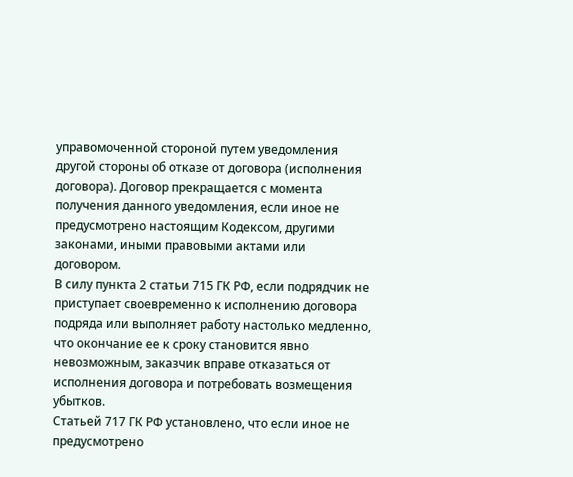управомоченной стороной путем уведомления другой стороны об отказе от договора (исполнения договора). Договор прекращается с момента получения данного уведомления, если иное не предусмотрено настоящим Кодексом, другими законами, иными правовыми актами или договором.
В силу пункта 2 статьи 715 ГК РФ, если подрядчик не приступает своевременно к исполнению договора подряда или выполняет работу настолько медленно, что окончание ее к сроку становится явно невозможным, заказчик вправе отказаться от исполнения договора и потребовать возмещения убытков.
Статьей 717 ГК РФ установлено, что если иное не предусмотрено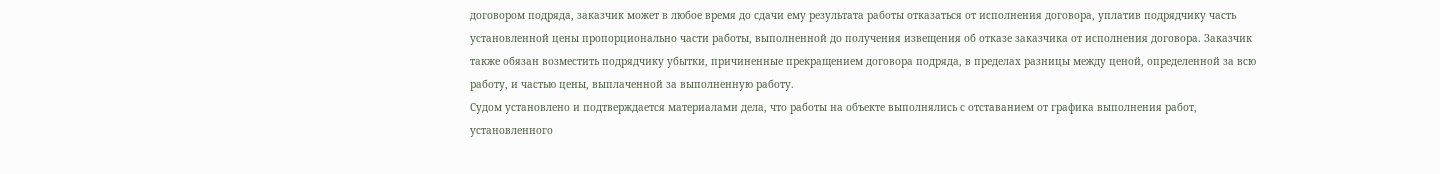договором подряда, заказчик может в любое время до сдачи ему результата работы отказаться от исполнения договора, уплатив подрядчику часть установленной цены пропорционально части работы, выполненной до получения извещения об отказе заказчика от исполнения договора. Заказчик также обязан возместить подрядчику убытки, причиненные прекращением договора подряда, в пределах разницы между ценой, определенной за всю работу, и частью цены, выплаченной за выполненную работу.
Судом установлено и подтверждается материалами дела, что работы на объекте выполнялись с отставанием от графика выполнения работ, установленного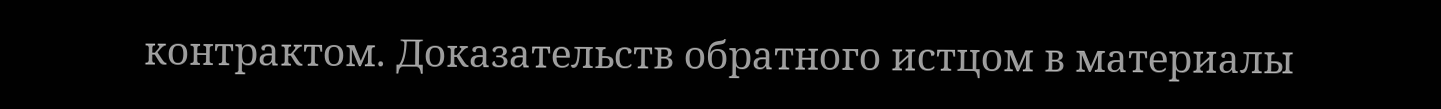контрактом. Доказательств обратного истцом в материалы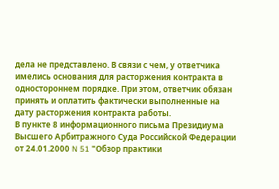дела не представлено. В связи с чем, у ответчика имелись основания для расторжения контракта в одностороннем порядке. При этом, ответчик обязан принять и оплатить фактически выполненные на дату расторжения контракта работы.
В пункте 8 информационного письма Президиума Высшего Арбитражного Суда Российской Федерации от 24.01.2000 N 51 "Обзор практики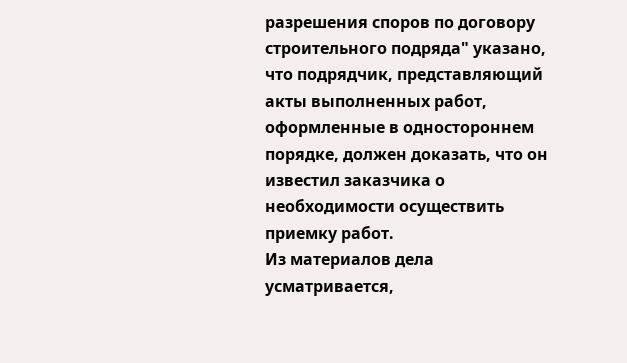разрешения споров по договору строительного подряда" указано, что подрядчик, представляющий акты выполненных работ, оформленные в одностороннем порядке, должен доказать, что он известил заказчика о необходимости осуществить приемку работ.
Из материалов дела усматривается,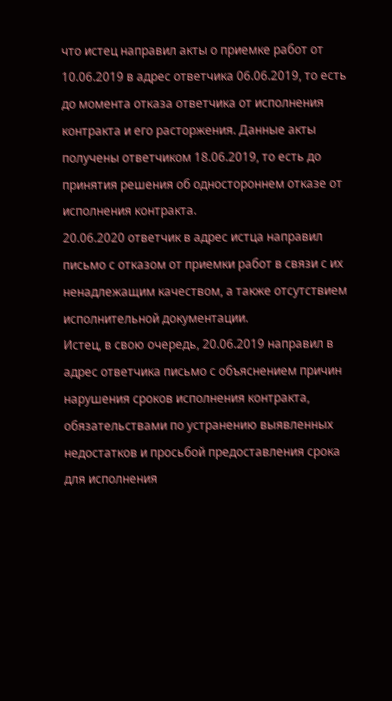что истец направил акты о приемке работ от 10.06.2019 в адрес ответчика 06.06.2019, то есть до момента отказа ответчика от исполнения контракта и его расторжения. Данные акты получены ответчиком 18.06.2019, то есть до принятия решения об одностороннем отказе от исполнения контракта.
20.06.2020 ответчик в адрес истца направил письмо с отказом от приемки работ в связи с их ненадлежащим качеством, а также отсутствием исполнительной документации.
Истец, в свою очередь, 20.06.2019 направил в адрес ответчика письмо с объяснением причин нарушения сроков исполнения контракта, обязательствами по устранению выявленных недостатков и просьбой предоставления срока для исполнения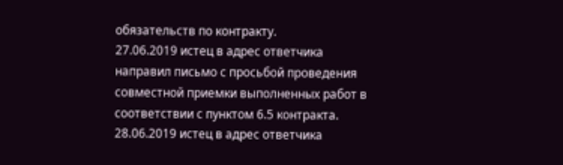обязательств по контракту.
27.06.2019 истец в адрес ответчика направил письмо с просьбой проведения совместной приемки выполненных работ в соответствии с пунктом 6.5 контракта.
28.06.2019 истец в адрес ответчика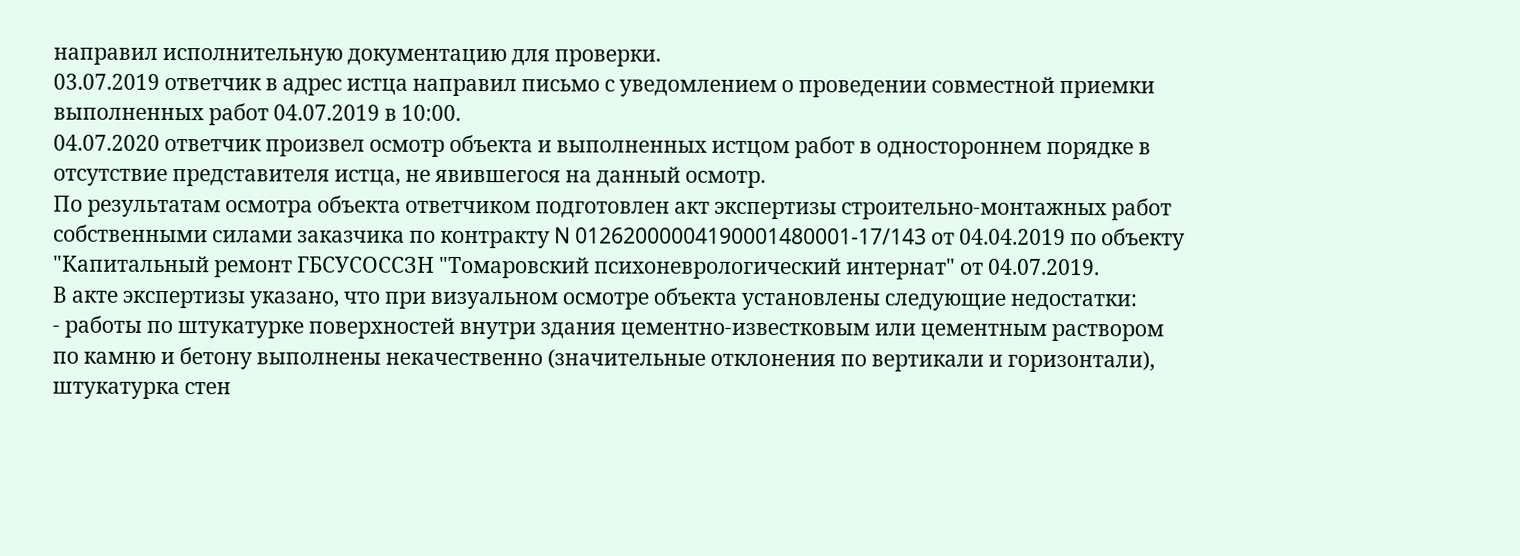направил исполнительную документацию для проверки.
03.07.2019 ответчик в адрес истца направил письмо с уведомлением о проведении совместной приемки выполненных работ 04.07.2019 в 10:00.
04.07.2020 ответчик произвел осмотр объекта и выполненных истцом работ в одностороннем порядке в отсутствие представителя истца, не явившегося на данный осмотр.
По результатам осмотра объекта ответчиком подготовлен акт экспертизы строительно-монтажных работ собственными силами заказчика по контракту N 01262000004190001480001-17/143 от 04.04.2019 по объекту "Капитальный ремонт ГБСУСОССЗН "Томаровский психоневрологический интернат" от 04.07.2019.
В акте экспертизы указано, что при визуальном осмотре объекта установлены следующие недостатки:
- работы по штукатурке поверхностей внутри здания цементно-известковым или цементным раствором по камню и бетону выполнены некачественно (значительные отклонения по вертикали и горизонтали), штукатурка стен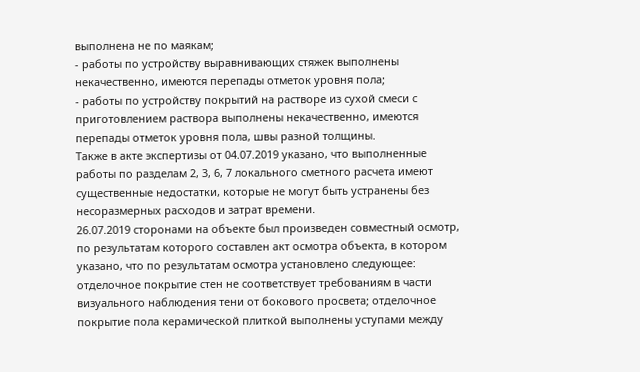выполнена не по маякам;
- работы по устройству выравнивающих стяжек выполнены некачественно, имеются перепады отметок уровня пола;
- работы по устройству покрытий на растворе из сухой смеси с приготовлением раствора выполнены некачественно, имеются перепады отметок уровня пола, швы разной толщины.
Также в акте экспертизы от 04.07.2019 указано, что выполненные работы по разделам 2, 3, 6, 7 локального сметного расчета имеют существенные недостатки, которые не могут быть устранены без несоразмерных расходов и затрат времени.
26.07.2019 сторонами на объекте был произведен совместный осмотр, по результатам которого составлен акт осмотра объекта, в котором указано, что по результатам осмотра установлено следующее: отделочное покрытие стен не соответствует требованиям в части визуального наблюдения тени от бокового просвета; отделочное покрытие пола керамической плиткой выполнены уступами между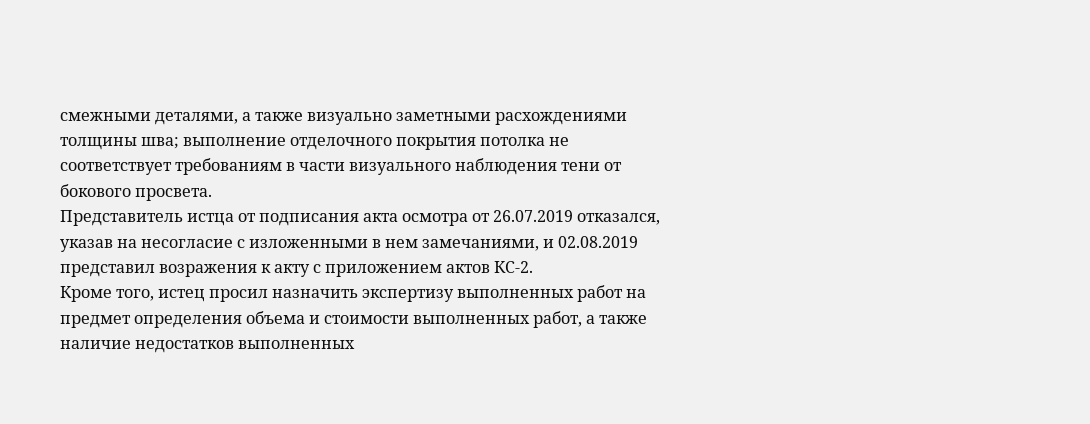смежными деталями, а также визуально заметными расхождениями толщины шва; выполнение отделочного покрытия потолка не соответствует требованиям в части визуального наблюдения тени от бокового просвета.
Представитель истца от подписания акта осмотра от 26.07.2019 отказался, указав на несогласие с изложенными в нем замечаниями, и 02.08.2019 представил возражения к акту с приложением актов КС-2.
Кроме того, истец просил назначить экспертизу выполненных работ на предмет определения объема и стоимости выполненных работ, а также наличие недостатков выполненных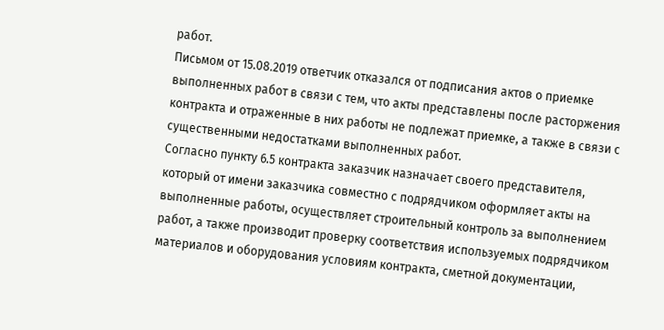работ.
Письмом от 15.08.2019 ответчик отказался от подписания актов о приемке выполненных работ в связи с тем, что акты представлены после расторжения контракта и отраженные в них работы не подлежат приемке, а также в связи с существенными недостатками выполненных работ.
Согласно пункту 6.5 контракта заказчик назначает своего представителя, который от имени заказчика совместно с подрядчиком оформляет акты на выполненные работы, осуществляет строительный контроль за выполнением работ, а также производит проверку соответствия используемых подрядчиком материалов и оборудования условиям контракта, сметной документации,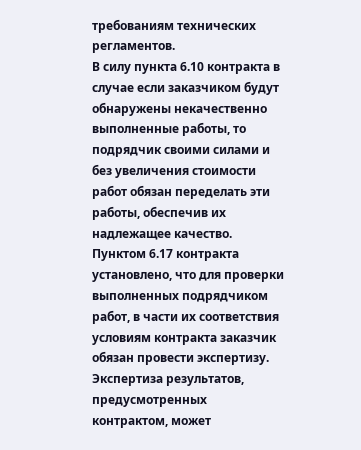требованиям технических регламентов.
В силу пункта 6.10 контракта в случае если заказчиком будут обнаружены некачественно выполненные работы, то подрядчик своими силами и без увеличения стоимости работ обязан переделать эти работы, обеспечив их надлежащее качество.
Пунктом 6.17 контракта установлено, что для проверки выполненных подрядчиком работ, в части их соответствия условиям контракта заказчик обязан провести экспертизу. Экспертиза результатов, предусмотренных контрактом, может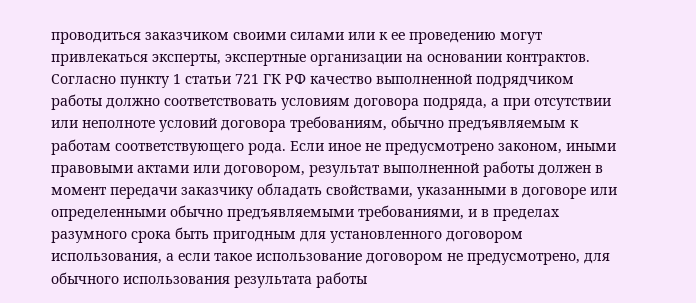проводиться заказчиком своими силами или к ее проведению могут привлекаться эксперты, экспертные организации на основании контрактов.
Согласно пункту 1 статьи 721 ГК РФ качество выполненной подрядчиком работы должно соответствовать условиям договора подряда, а при отсутствии или неполноте условий договора требованиям, обычно предъявляемым к работам соответствующего рода. Если иное не предусмотрено законом, иными правовыми актами или договором, результат выполненной работы должен в момент передачи заказчику обладать свойствами, указанными в договоре или определенными обычно предъявляемыми требованиями, и в пределах разумного срока быть пригодным для установленного договором использования, а если такое использование договором не предусмотрено, для обычного использования результата работы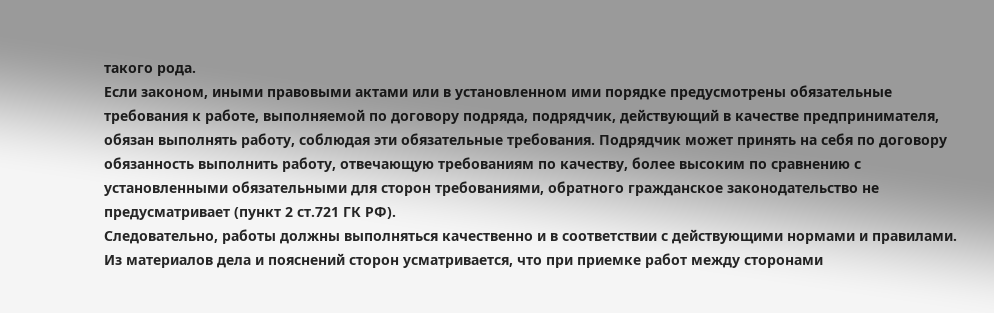такого рода.
Если законом, иными правовыми актами или в установленном ими порядке предусмотрены обязательные требования к работе, выполняемой по договору подряда, подрядчик, действующий в качестве предпринимателя, обязан выполнять работу, соблюдая эти обязательные требования. Подрядчик может принять на себя по договору обязанность выполнить работу, отвечающую требованиям по качеству, более высоким по сравнению с установленными обязательными для сторон требованиями, обратного гражданское законодательство не предусматривает (пункт 2 ст.721 ГК РФ).
Следовательно, работы должны выполняться качественно и в соответствии с действующими нормами и правилами.
Из материалов дела и пояснений сторон усматривается, что при приемке работ между сторонами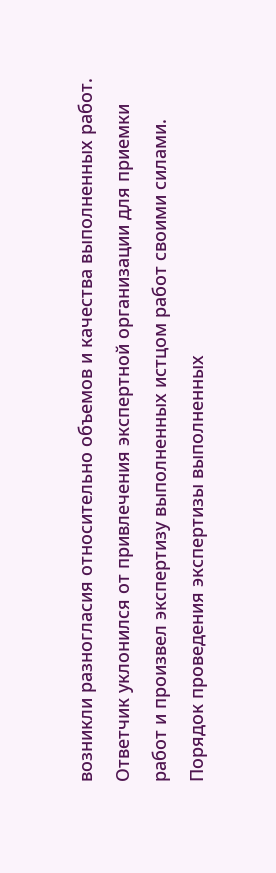возникли разногласия относительно объемов и качества выполненных работ.
Ответчик уклонился от привлечения экспертной организации для приемки работ и произвел экспертизу выполненных истцом работ своими силами.
Порядок проведения экспертизы выполненных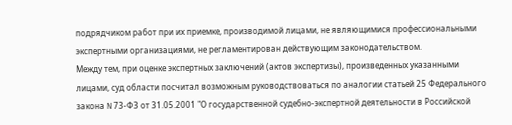подрядчиком работ при их приемке, производимой лицами, не являющимися профессиональными экспертными организациями, не регламентирован действующим законодательством.
Между тем, при оценке экспертных заключений (актов экспертизы), произведенных указанными лицами, суд области посчитал возможным руководствоваться по аналогии статьей 25 Федерального закона N 73-ФЗ от 31.05.2001 "О государственной судебно-экспертной деятельности в Российской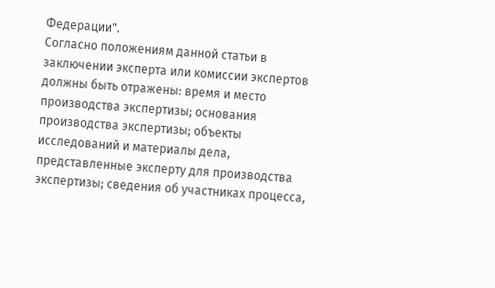Федерации".
Согласно положениям данной статьи в заключении эксперта или комиссии экспертов должны быть отражены: время и место производства экспертизы; основания производства экспертизы; объекты исследований и материалы дела, представленные эксперту для производства экспертизы; сведения об участниках процесса,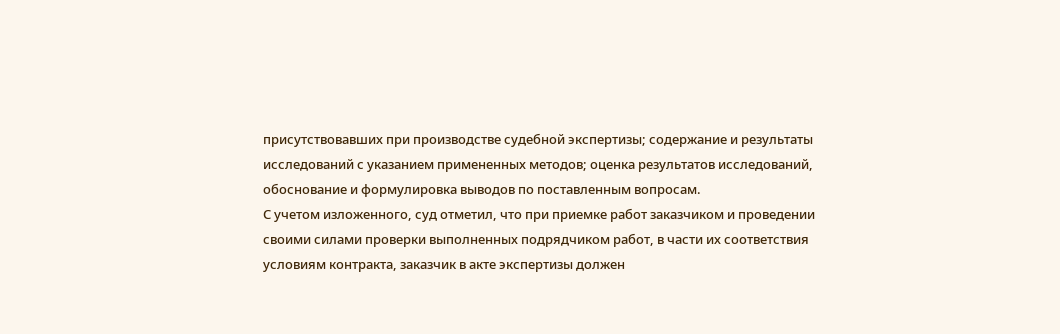присутствовавших при производстве судебной экспертизы; содержание и результаты исследований с указанием примененных методов; оценка результатов исследований, обоснование и формулировка выводов по поставленным вопросам.
С учетом изложенного, суд отметил, что при приемке работ заказчиком и проведении своими силами проверки выполненных подрядчиком работ, в части их соответствия условиям контракта, заказчик в акте экспертизы должен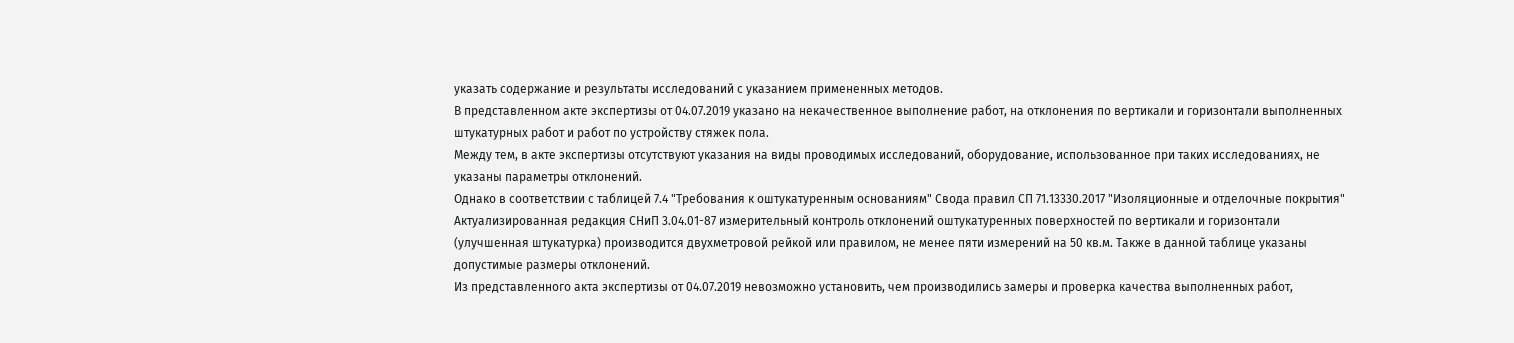указать содержание и результаты исследований с указанием примененных методов.
В представленном акте экспертизы от 04.07.2019 указано на некачественное выполнение работ, на отклонения по вертикали и горизонтали выполненных штукатурных работ и работ по устройству стяжек пола.
Между тем, в акте экспертизы отсутствуют указания на виды проводимых исследований, оборудование, использованное при таких исследованиях, не указаны параметры отклонений.
Однако в соответствии с таблицей 7.4 "Требования к оштукатуренным основаниям" Свода правил СП 71.13330.2017 "Изоляционные и отделочные покрытия" Актуализированная редакция СНиП 3.04.01-87 измерительный контроль отклонений оштукатуренных поверхностей по вертикали и горизонтали (улучшенная штукатурка) производится двухметровой рейкой или правилом, не менее пяти измерений на 50 кв.м. Также в данной таблице указаны допустимые размеры отклонений.
Из представленного акта экспертизы от 04.07.2019 невозможно установить, чем производились замеры и проверка качества выполненных работ,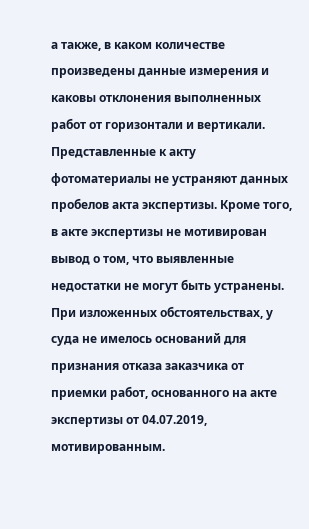а также, в каком количестве произведены данные измерения и каковы отклонения выполненных работ от горизонтали и вертикали. Представленные к акту фотоматериалы не устраняют данных пробелов акта экспертизы. Кроме того, в акте экспертизы не мотивирован вывод о том, что выявленные недостатки не могут быть устранены.
При изложенных обстоятельствах, у суда не имелось оснований для признания отказа заказчика от приемки работ, основанного на акте экспертизы от 04.07.2019, мотивированным.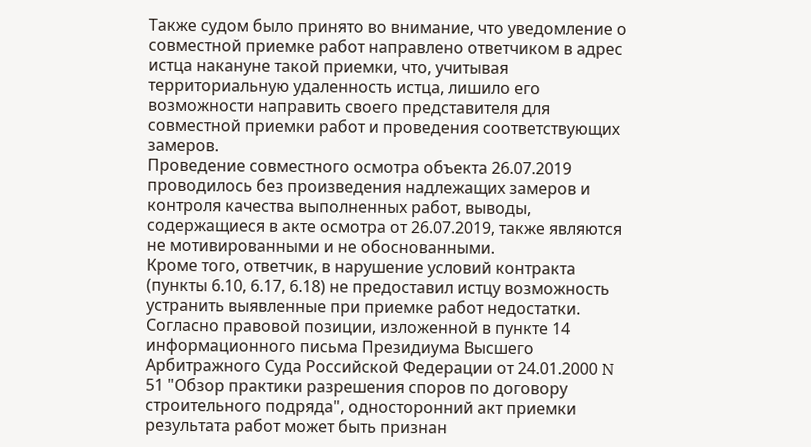Также судом было принято во внимание, что уведомление о совместной приемке работ направлено ответчиком в адрес истца накануне такой приемки, что, учитывая территориальную удаленность истца, лишило его возможности направить своего представителя для совместной приемки работ и проведения соответствующих замеров.
Проведение совместного осмотра объекта 26.07.2019 проводилось без произведения надлежащих замеров и контроля качества выполненных работ, выводы, содержащиеся в акте осмотра от 26.07.2019, также являются не мотивированными и не обоснованными.
Кроме того, ответчик, в нарушение условий контракта (пункты 6.10, 6.17, 6.18) не предоставил истцу возможность устранить выявленные при приемке работ недостатки.
Согласно правовой позиции, изложенной в пункте 14 информационного письма Президиума Высшего Арбитражного Суда Российской Федерации от 24.01.2000 N 51 "Обзор практики разрешения споров по договору строительного подряда", односторонний акт приемки результата работ может быть признан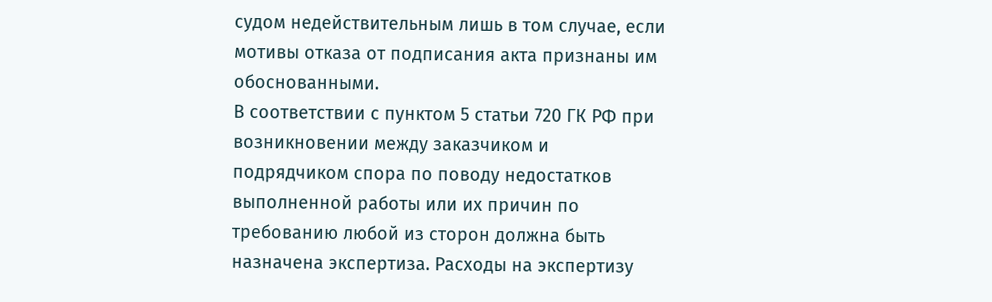судом недействительным лишь в том случае, если мотивы отказа от подписания акта признаны им обоснованными.
В соответствии с пунктом 5 статьи 720 ГК РФ при возникновении между заказчиком и подрядчиком спора по поводу недостатков выполненной работы или их причин по требованию любой из сторон должна быть назначена экспертиза. Расходы на экспертизу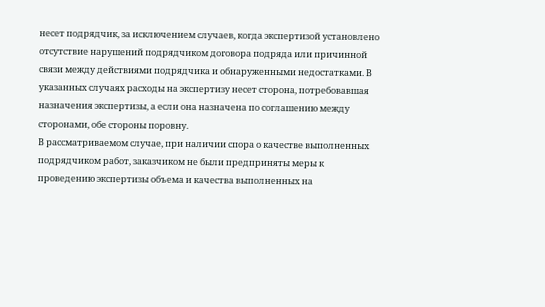несет подрядчик, за исключением случаев, когда экспертизой установлено отсутствие нарушений подрядчиком договора подряда или причинной связи между действиями подрядчика и обнаруженными недостатками. В указанных случаях расходы на экспертизу несет сторона, потребовавшая назначения экспертизы, а если она назначена по соглашению между сторонами, обе стороны поровну.
В рассматриваемом случае, при наличии спора о качестве выполненных подрядчиком работ, заказчиком не были предприняты меры к проведению экспертизы объема и качества выполненных на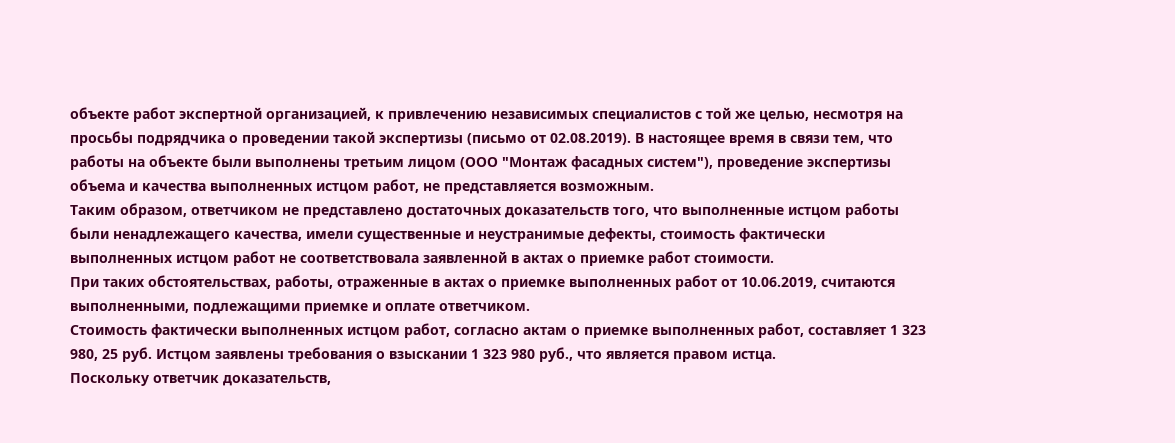объекте работ экспертной организацией, к привлечению независимых специалистов с той же целью, несмотря на просьбы подрядчика о проведении такой экспертизы (письмо от 02.08.2019). В настоящее время в связи тем, что работы на объекте были выполнены третьим лицом (ООО "Монтаж фасадных систем"), проведение экспертизы объема и качества выполненных истцом работ, не представляется возможным.
Таким образом, ответчиком не представлено достаточных доказательств того, что выполненные истцом работы были ненадлежащего качества, имели существенные и неустранимые дефекты, стоимость фактически выполненных истцом работ не соответствовала заявленной в актах о приемке работ стоимости.
При таких обстоятельствах, работы, отраженные в актах о приемке выполненных работ от 10.06.2019, считаются выполненными, подлежащими приемке и оплате ответчиком.
Стоимость фактически выполненных истцом работ, согласно актам о приемке выполненных работ, составляет 1 323 980, 25 руб. Истцом заявлены требования о взыскании 1 323 980 руб., что является правом истца.
Поскольку ответчик доказательств,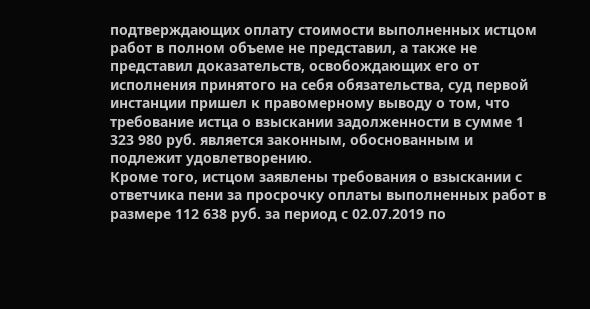подтверждающих оплату стоимости выполненных истцом работ в полном объеме не представил, а также не представил доказательств, освобождающих его от исполнения принятого на себя обязательства, суд первой инстанции пришел к правомерному выводу о том, что требование истца о взыскании задолженности в сумме 1 323 980 руб. является законным, обоснованным и подлежит удовлетворению.
Кроме того, истцом заявлены требования о взыскании с ответчика пени за просрочку оплаты выполненных работ в размере 112 638 руб. за период с 02.07.2019 по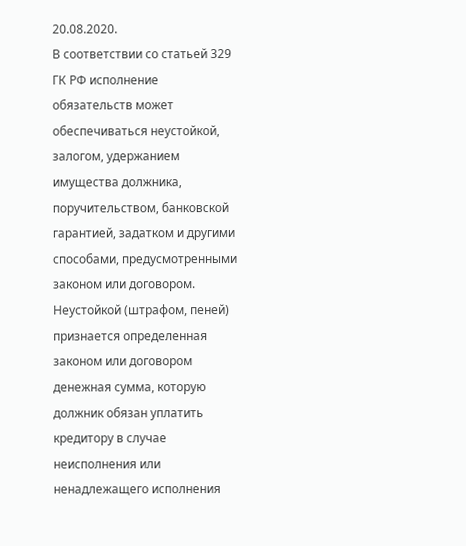20.08.2020.
В соответствии со статьей 329 ГК РФ исполнение обязательств может обеспечиваться неустойкой, залогом, удержанием имущества должника, поручительством, банковской гарантией, задатком и другими способами, предусмотренными законом или договором.
Неустойкой (штрафом, пеней) признается определенная законом или договором денежная сумма, которую должник обязан уплатить кредитору в случае неисполнения или ненадлежащего исполнения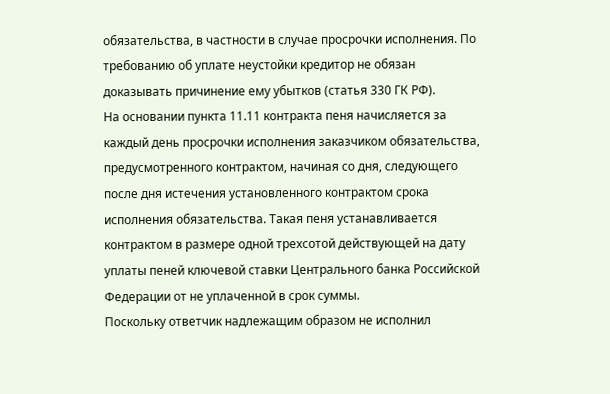обязательства, в частности в случае просрочки исполнения. По требованию об уплате неустойки кредитор не обязан доказывать причинение ему убытков (статья 330 ГК РФ).
На основании пункта 11.11 контракта пеня начисляется за каждый день просрочки исполнения заказчиком обязательства, предусмотренного контрактом, начиная со дня, следующего после дня истечения установленного контрактом срока исполнения обязательства. Такая пеня устанавливается контрактом в размере одной трехсотой действующей на дату уплаты пеней ключевой ставки Центрального банка Российской Федерации от не уплаченной в срок суммы.
Поскольку ответчик надлежащим образом не исполнил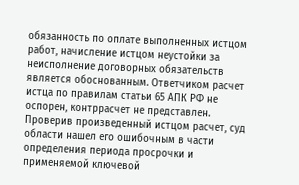обязанность по оплате выполненных истцом работ, начисление истцом неустойки за неисполнение договорных обязательств является обоснованным. Ответчиком расчет истца по правилам статьи 65 АПК РФ не оспорен, контррасчет не представлен.
Проверив произведенный истцом расчет, суд области нашел его ошибочным в части определения периода просрочки и применяемой ключевой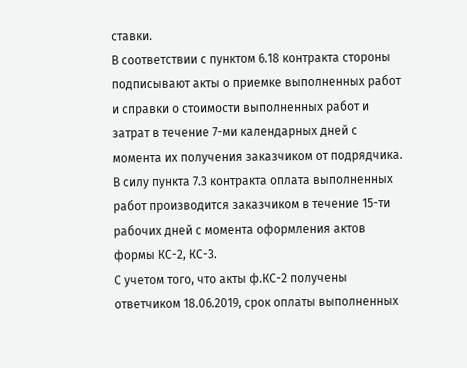ставки.
В соответствии с пунктом 6.18 контракта стороны подписывают акты о приемке выполненных работ и справки о стоимости выполненных работ и затрат в течение 7-ми календарных дней с момента их получения заказчиком от подрядчика.
В силу пункта 7.3 контракта оплата выполненных работ производится заказчиком в течение 15-ти рабочих дней с момента оформления актов формы КС-2, КС-3.
С учетом того, что акты ф.КС-2 получены ответчиком 18.06.2019, срок оплаты выполненных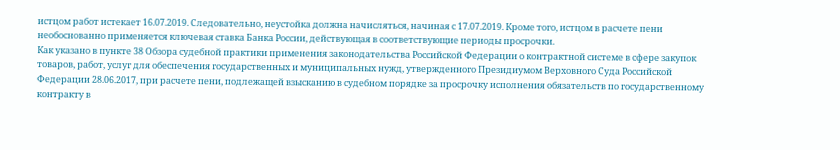истцом работ истекает 16.07.2019. Следовательно, неустойка должна начисляться, начиная с 17.07.2019. Кроме того, истцом в расчете пени необоснованно применяется ключевая ставка Банка России, действующая в соответствующие периоды просрочки.
Как указано в пункте 38 Обзора судебной практики применения законодательства Российской Федерации о контрактной системе в сфере закупок товаров, работ, услуг для обеспечения государственных и муниципальных нужд, утвержденного Президиумом Верховного Суда Российской Федерации 28.06.2017, при расчете пени, подлежащей взысканию в судебном порядке за просрочку исполнения обязательств по государственному контракту в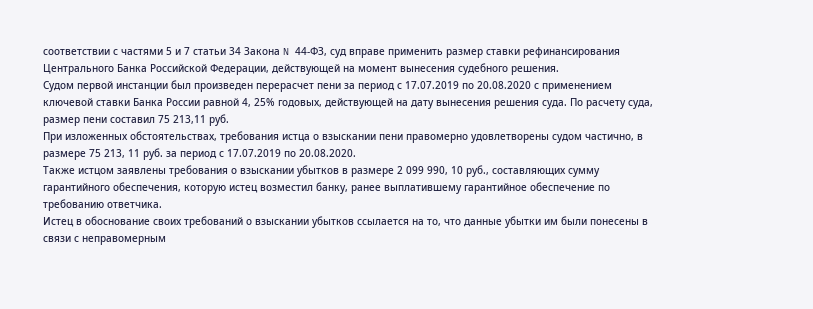соответствии с частями 5 и 7 статьи 34 Закона N 44-ФЗ, суд вправе применить размер ставки рефинансирования Центрального Банка Российской Федерации, действующей на момент вынесения судебного решения.
Судом первой инстанции был произведен перерасчет пени за период с 17.07.2019 по 20.08.2020 с применением ключевой ставки Банка России равной 4, 25% годовых, действующей на дату вынесения решения суда. По расчету суда, размер пени составил 75 213,11 руб.
При изложенных обстоятельствах, требования истца о взыскании пени правомерно удовлетворены судом частично, в размере 75 213, 11 руб. за период с 17.07.2019 по 20.08.2020.
Также истцом заявлены требования о взыскании убытков в размере 2 099 990, 10 руб., составляющих сумму гарантийного обеспечения, которую истец возместил банку, ранее выплатившему гарантийное обеспечение по требованию ответчика.
Истец в обоснование своих требований о взыскании убытков ссылается на то, что данные убытки им были понесены в связи с неправомерным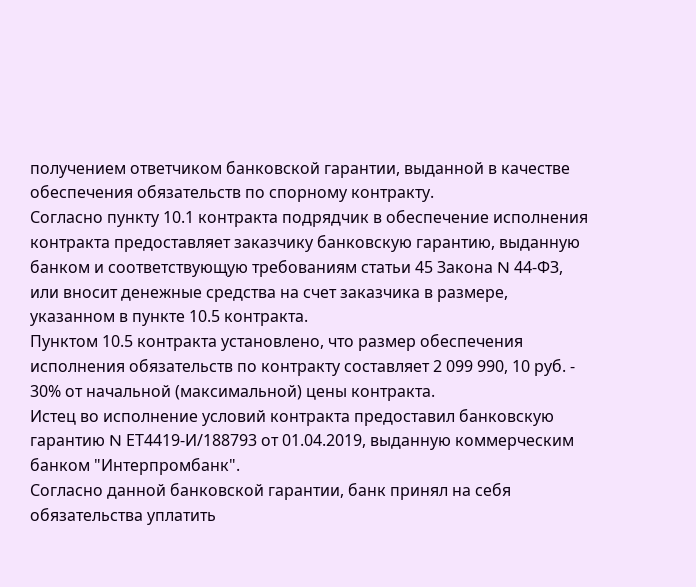получением ответчиком банковской гарантии, выданной в качестве обеспечения обязательств по спорному контракту.
Согласно пункту 10.1 контракта подрядчик в обеспечение исполнения контракта предоставляет заказчику банковскую гарантию, выданную банком и соответствующую требованиям статьи 45 Закона N 44-ФЗ, или вносит денежные средства на счет заказчика в размере, указанном в пункте 10.5 контракта.
Пунктом 10.5 контракта установлено, что размер обеспечения исполнения обязательств по контракту составляет 2 099 990, 10 руб. - 30% от начальной (максимальной) цены контракта.
Истец во исполнение условий контракта предоставил банковскую гарантию N ЕТ4419-И/188793 от 01.04.2019, выданную коммерческим банком "Интерпромбанк".
Согласно данной банковской гарантии, банк принял на себя обязательства уплатить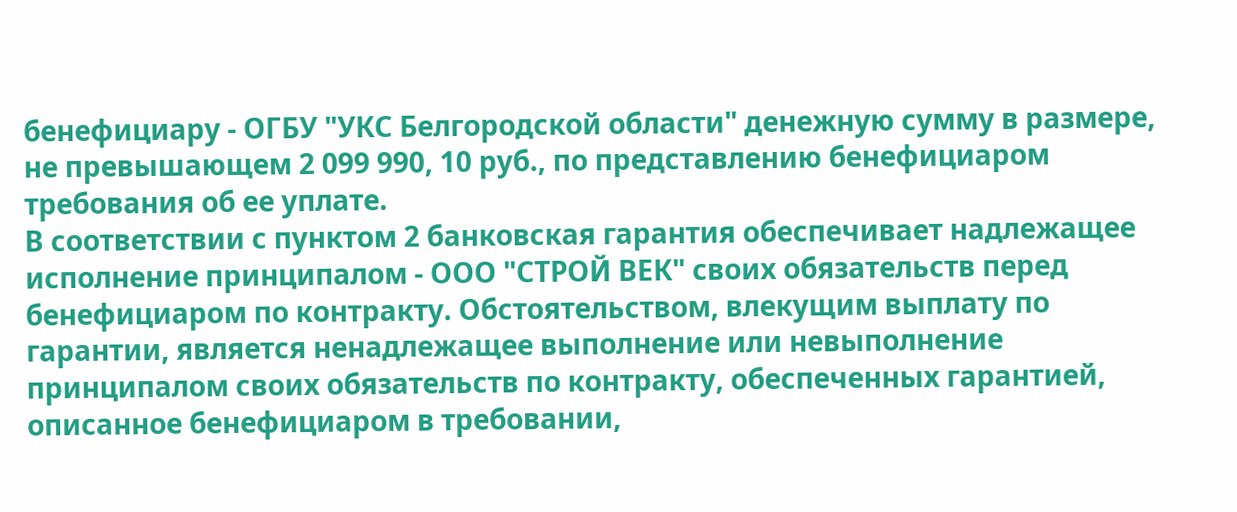бенефициару - ОГБУ "УКС Белгородской области" денежную сумму в размере, не превышающем 2 099 990, 10 руб., по представлению бенефициаром требования об ее уплате.
В соответствии с пунктом 2 банковская гарантия обеспечивает надлежащее исполнение принципалом - ООО "СТРОЙ ВЕК" своих обязательств перед бенефициаром по контракту. Обстоятельством, влекущим выплату по гарантии, является ненадлежащее выполнение или невыполнение принципалом своих обязательств по контракту, обеспеченных гарантией, описанное бенефициаром в требовании,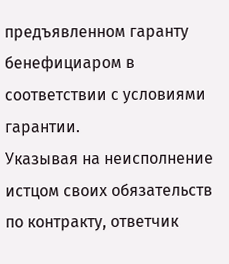предъявленном гаранту бенефициаром в соответствии с условиями гарантии.
Указывая на неисполнение истцом своих обязательств по контракту, ответчик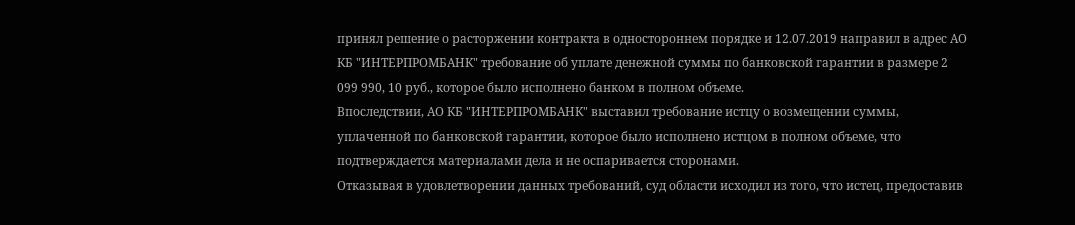принял решение о расторжении контракта в одностороннем порядке и 12.07.2019 направил в адрес АО КБ "ИНТЕРПРОМБАНК" требование об уплате денежной суммы по банковской гарантии в размере 2 099 990, 10 руб., которое было исполнено банком в полном объеме.
Впоследствии, АО КБ "ИНТЕРПРОМБАНК" выставил требование истцу о возмещении суммы, уплаченной по банковской гарантии, которое было исполнено истцом в полном объеме, что подтверждается материалами дела и не оспаривается сторонами.
Отказывая в удовлетворении данных требований, суд области исходил из того, что истец, предоставив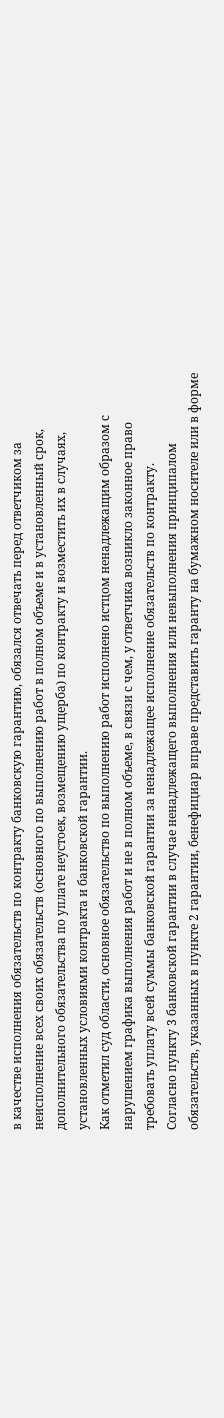в качестве исполнения обязательств по контракту банковскую гарантию, обязался отвечать перед ответчиком за неисполнение всех своих обязательств (основного по выполнению работ в полном объеме и в установленный срок, дополнительного обязательства по уплате неустоек, возмещению ущерба) по контракту и возместить их в случаях, установленных условиями контракта и банковской гарантии.
Как отметил суд области, основное обязательство по выполнению работ исполнено истцом ненадлежащим образом с нарушением графика выполнения работ и не в полном объеме, в связи с чем, у ответчика возникло законное право требовать уплату всей суммы банковской гарантии за ненадлежащее исполнение обязательств по контракту.
Согласно пункту 3 банковской гарантии в случае ненадлежащего выполнения или невыполнения принципалом обязательств, указанных в пункте 2 гарантии, бенефициар вправе представить гаранту на бумажном носителе или в форме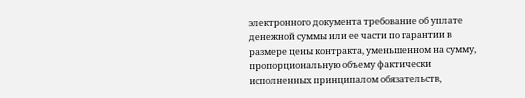электронного документа требование об уплате денежной суммы или ее части по гарантии в размере цены контракта, уменьшенном на сумму, пропорциональную объему фактически исполненных принципалом обязательств,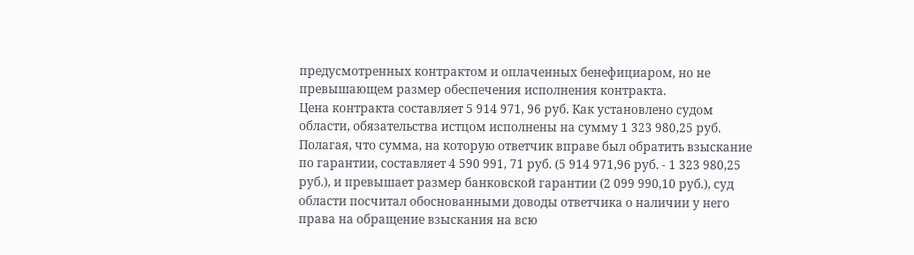предусмотренных контрактом и оплаченных бенефициаром, но не превышающем размер обеспечения исполнения контракта.
Цена контракта составляет 5 914 971, 96 руб. Как установлено судом области, обязательства истцом исполнены на сумму 1 323 980,25 руб.
Полагая, что сумма, на которую ответчик вправе был обратить взыскание по гарантии, составляет 4 590 991, 71 руб. (5 914 971,96 руб. - 1 323 980,25 руб.), и превышает размер банковской гарантии (2 099 990,10 руб.), суд области посчитал обоснованными доводы ответчика о наличии у него права на обращение взыскания на всю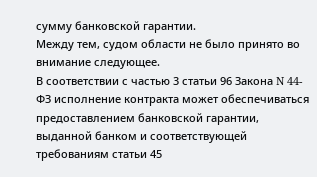сумму банковской гарантии.
Между тем, судом области не было принято во внимание следующее.
В соответствии с частью 3 статьи 96 Закона N 44-ФЗ исполнение контракта может обеспечиваться предоставлением банковской гарантии, выданной банком и соответствующей требованиям статьи 45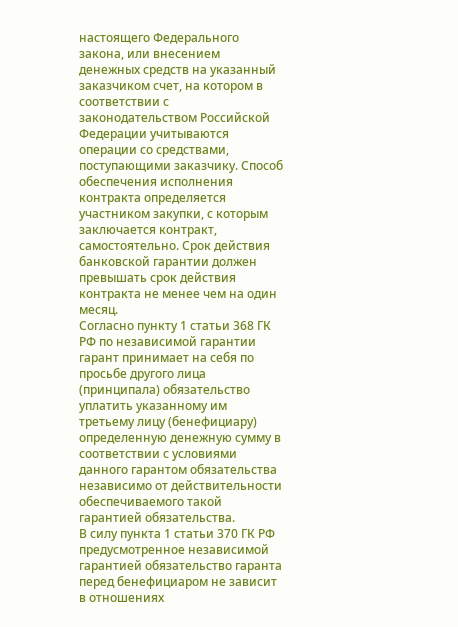настоящего Федерального закона, или внесением денежных средств на указанный заказчиком счет, на котором в соответствии с законодательством Российской Федерации учитываются операции со средствами, поступающими заказчику. Способ обеспечения исполнения контракта определяется участником закупки, с которым заключается контракт, самостоятельно. Срок действия банковской гарантии должен превышать срок действия контракта не менее чем на один месяц.
Согласно пункту 1 статьи 368 ГК РФ по независимой гарантии гарант принимает на себя по просьбе другого лица (принципала) обязательство уплатить указанному им третьему лицу (бенефициару) определенную денежную сумму в соответствии с условиями данного гарантом обязательства независимо от действительности обеспечиваемого такой гарантией обязательства.
В силу пункта 1 статьи 370 ГК РФ предусмотренное независимой гарантией обязательство гаранта перед бенефициаром не зависит в отношениях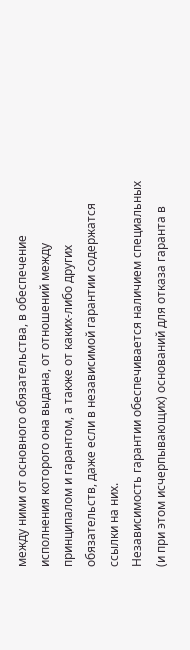между ними от основного обязательства, в обеспечение исполнения которого она выдана, от отношений между принципалом и гарантом, а также от каких-либо других обязательств, даже если в независимой гарантии содержатся ссылки на них.
Независимость гарантии обеспечивается наличием специальных (и при этом исчерпывающих) оснований для отказа гаранта в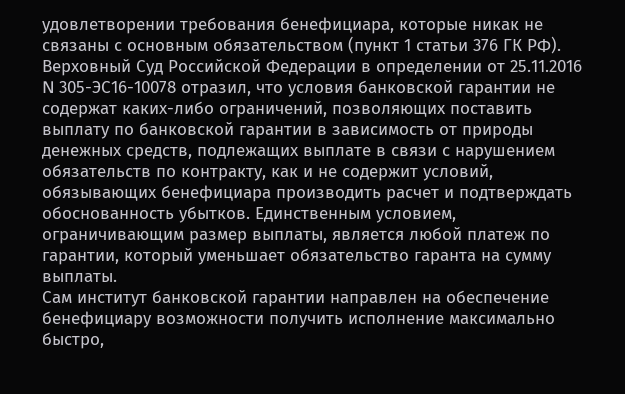удовлетворении требования бенефициара, которые никак не связаны с основным обязательством (пункт 1 статьи 376 ГК РФ).
Верховный Суд Российской Федерации в определении от 25.11.2016 N 305-ЭС16-10078 отразил, что условия банковской гарантии не содержат каких-либо ограничений, позволяющих поставить выплату по банковской гарантии в зависимость от природы денежных средств, подлежащих выплате в связи с нарушением обязательств по контракту, как и не содержит условий, обязывающих бенефициара производить расчет и подтверждать обоснованность убытков. Единственным условием, ограничивающим размер выплаты, является любой платеж по гарантии, который уменьшает обязательство гаранта на сумму выплаты.
Сам институт банковской гарантии направлен на обеспечение бенефициару возможности получить исполнение максимально быстро,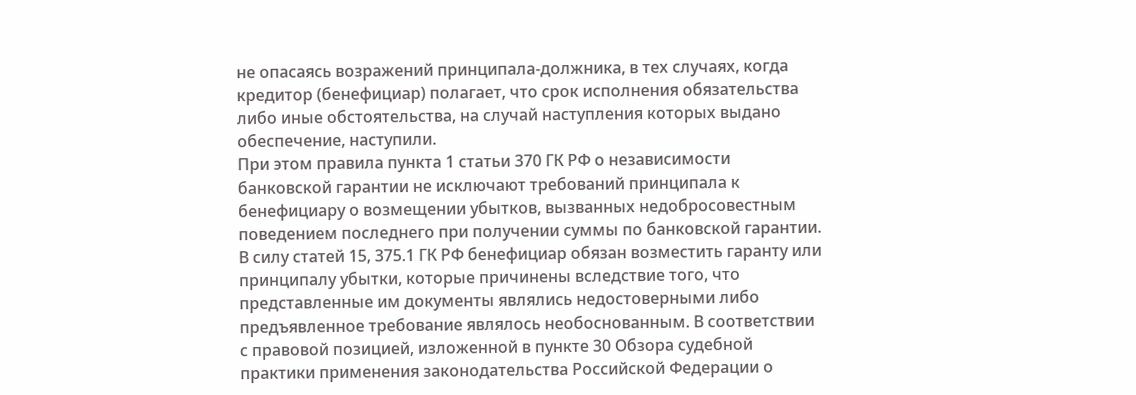не опасаясь возражений принципала-должника, в тех случаях, когда кредитор (бенефициар) полагает, что срок исполнения обязательства либо иные обстоятельства, на случай наступления которых выдано обеспечение, наступили.
При этом правила пункта 1 статьи 370 ГК РФ о независимости банковской гарантии не исключают требований принципала к бенефициару о возмещении убытков, вызванных недобросовестным поведением последнего при получении суммы по банковской гарантии.
В силу статей 15, 375.1 ГК РФ бенефициар обязан возместить гаранту или принципалу убытки, которые причинены вследствие того, что представленные им документы являлись недостоверными либо предъявленное требование являлось необоснованным. В соответствии с правовой позицией, изложенной в пункте 30 Обзора судебной практики применения законодательства Российской Федерации о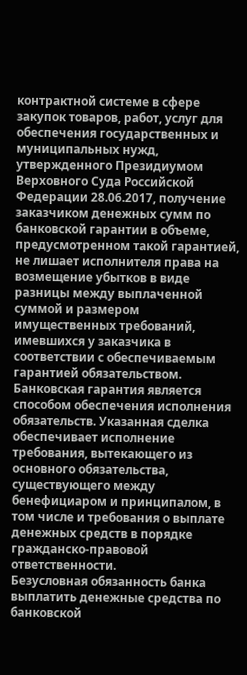контрактной системе в сфере закупок товаров, работ, услуг для обеспечения государственных и муниципальных нужд, утвержденного Президиумом Верховного Суда Российской Федерации 28.06.2017, получение заказчиком денежных сумм по банковской гарантии в объеме, предусмотренном такой гарантией, не лишает исполнителя права на возмещение убытков в виде разницы между выплаченной суммой и размером имущественных требований, имевшихся у заказчика в соответствии с обеспечиваемым гарантией обязательством. Банковская гарантия является способом обеспечения исполнения обязательств. Указанная сделка обеспечивает исполнение требования, вытекающего из основного обязательства, существующего между бенефициаром и принципалом, в том числе и требования о выплате денежных средств в порядке гражданско-правовой ответственности.
Безусловная обязанность банка выплатить денежные средства по банковской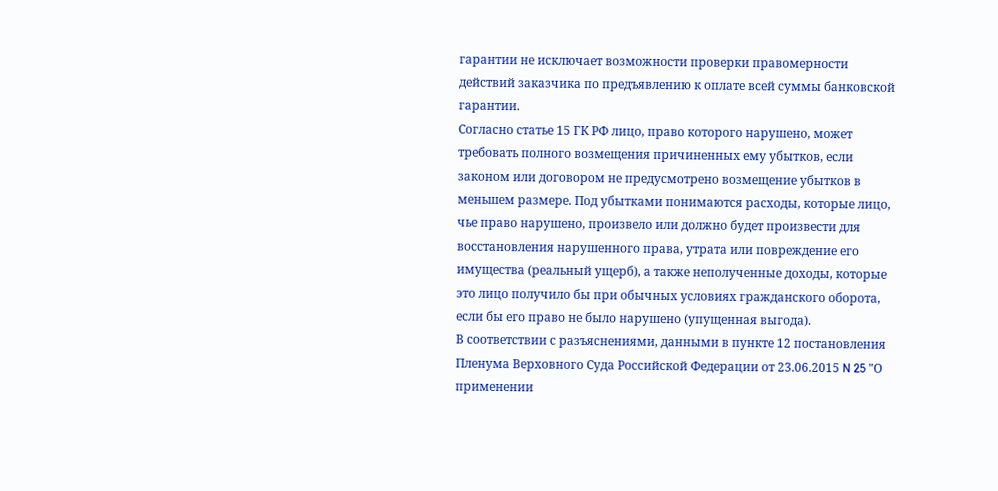гарантии не исключает возможности проверки правомерности действий заказчика по предъявлению к оплате всей суммы банковской гарантии.
Согласно статье 15 ГК РФ лицо, право которого нарушено, может требовать полного возмещения причиненных ему убытков, если законом или договором не предусмотрено возмещение убытков в меньшем размере. Под убытками понимаются расходы, которые лицо, чье право нарушено, произвело или должно будет произвести для восстановления нарушенного права, утрата или повреждение его имущества (реальный ущерб), а также неполученные доходы, которые это лицо получило бы при обычных условиях гражданского оборота, если бы его право не было нарушено (упущенная выгода).
В соответствии с разъяснениями, данными в пункте 12 постановления Пленума Верховного Суда Российской Федерации от 23.06.2015 N 25 "О применении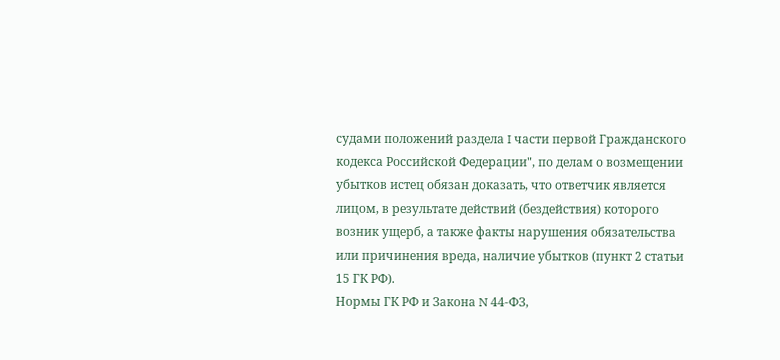судами положений раздела I части первой Гражданского кодекса Российской Федерации", по делам о возмещении убытков истец обязан доказать, что ответчик является лицом, в результате действий (бездействия) которого возник ущерб, а также факты нарушения обязательства или причинения вреда, наличие убытков (пункт 2 статьи 15 ГК РФ).
Нормы ГК РФ и Закона N 44-ФЗ,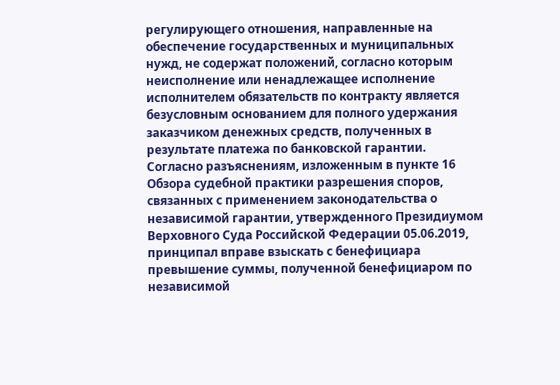регулирующего отношения, направленные на обеспечение государственных и муниципальных нужд, не содержат положений, согласно которым неисполнение или ненадлежащее исполнение исполнителем обязательств по контракту является безусловным основанием для полного удержания заказчиком денежных средств, полученных в результате платежа по банковской гарантии.
Согласно разъяснениям, изложенным в пункте 16 Обзора судебной практики разрешения споров, связанных с применением законодательства о независимой гарантии, утвержденного Президиумом Верховного Суда Российской Федерации 05.06.2019, принципал вправе взыскать с бенефициара превышение суммы, полученной бенефициаром по независимой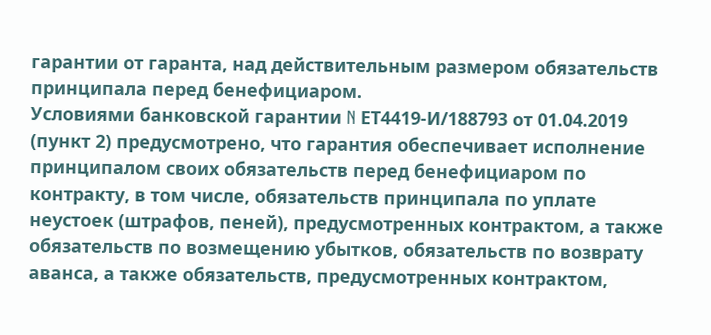гарантии от гаранта, над действительным размером обязательств принципала перед бенефициаром.
Условиями банковской гарантии N ЕТ4419-И/188793 от 01.04.2019 (пункт 2) предусмотрено, что гарантия обеспечивает исполнение принципалом своих обязательств перед бенефициаром по контракту, в том числе, обязательств принципала по уплате неустоек (штрафов, пеней), предусмотренных контрактом, а также обязательств по возмещению убытков, обязательств по возврату аванса, а также обязательств, предусмотренных контрактом,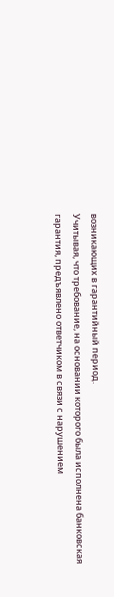возникающих в гарантийный период.
Учитывая, что требование, на основании которого была исполнена банковская гарантия, предъявлено ответчиком в связи с нарушением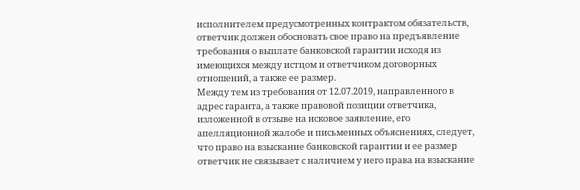исполнителем предусмотренных контрактом обязательств, ответчик должен обосновать свое право на предъявление требования о выплате банковской гарантии исходя из имеющихся между истцом и ответчиком договорных отношений, а также ее размер.
Между тем из требования от 12.07.2019, направленного в адрес гаранта, а также правовой позиции ответчика, изложенной в отзыве на исковое заявление, его апелляционной жалобе и письменных объяснениях, следует, что право на взыскание банковской гарантии и ее размер ответчик не связывает с наличием у него права на взыскание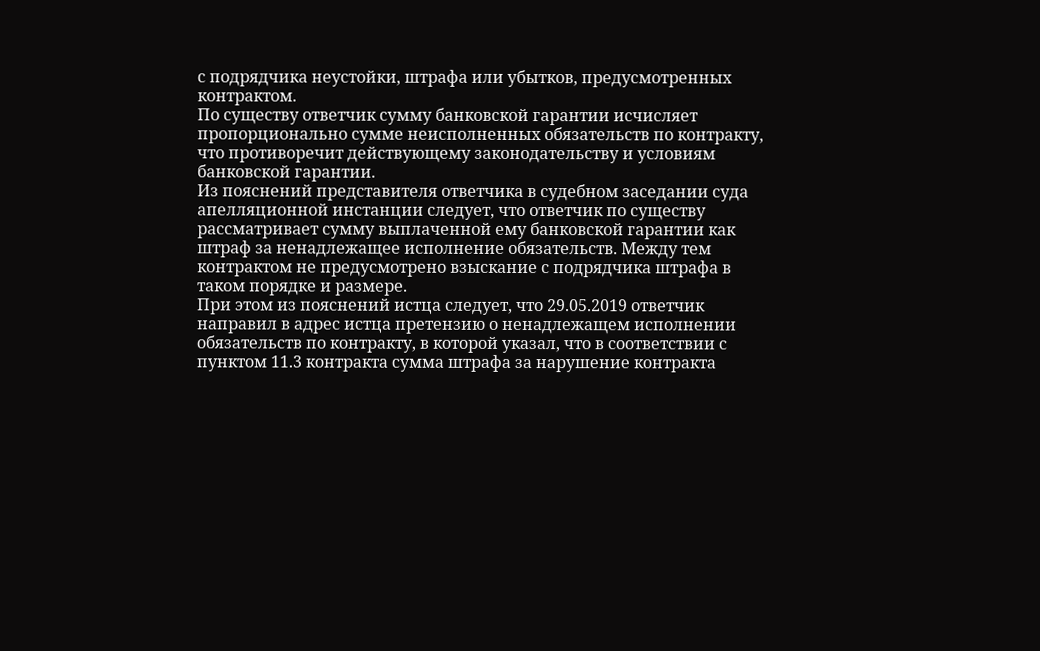с подрядчика неустойки, штрафа или убытков, предусмотренных контрактом.
По существу ответчик сумму банковской гарантии исчисляет пропорционально сумме неисполненных обязательств по контракту, что противоречит действующему законодательству и условиям банковской гарантии.
Из пояснений представителя ответчика в судебном заседании суда апелляционной инстанции следует, что ответчик по существу рассматривает сумму выплаченной ему банковской гарантии как штраф за ненадлежащее исполнение обязательств. Между тем контрактом не предусмотрено взыскание с подрядчика штрафа в таком порядке и размере.
При этом из пояснений истца следует, что 29.05.2019 ответчик направил в адрес истца претензию о ненадлежащем исполнении обязательств по контракту, в которой указал, что в соответствии с пунктом 11.3 контракта сумма штрафа за нарушение контракта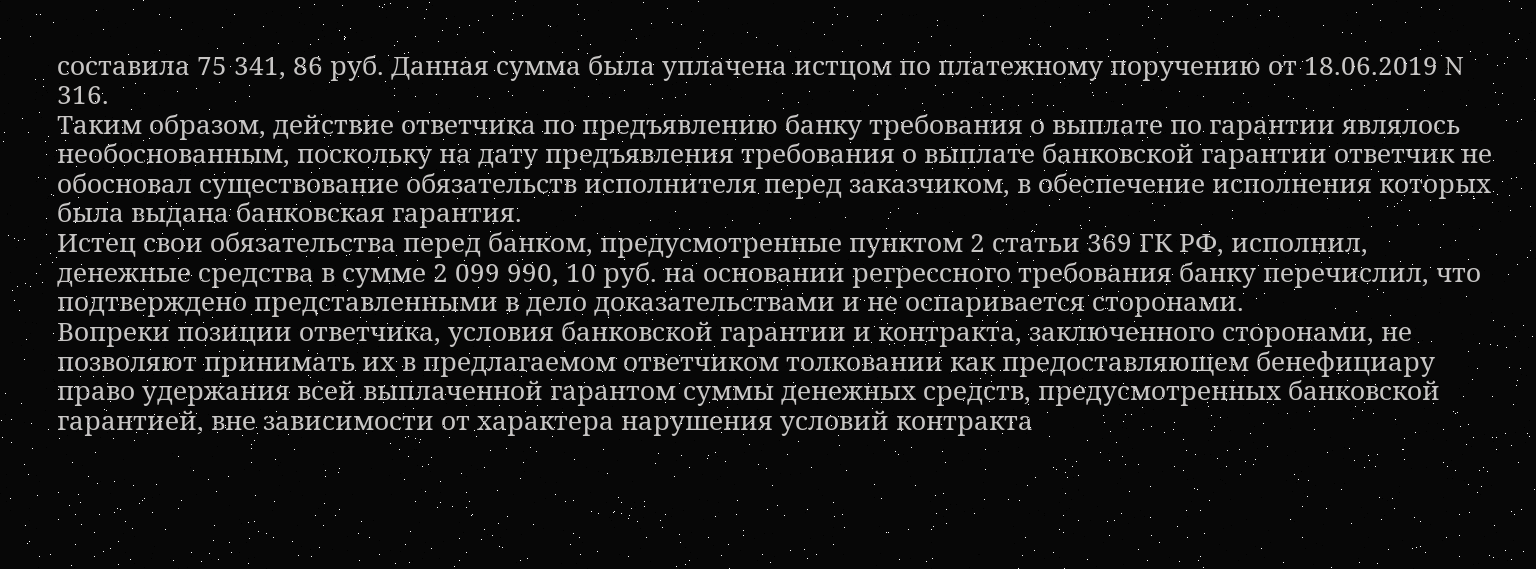составила 75 341, 86 руб. Данная сумма была уплачена истцом по платежному поручению от 18.06.2019 N 316.
Таким образом, действие ответчика по предъявлению банку требования о выплате по гарантии являлось необоснованным, поскольку на дату предъявления требования о выплате банковской гарантии ответчик не обосновал существование обязательств исполнителя перед заказчиком, в обеспечение исполнения которых была выдана банковская гарантия.
Истец свои обязательства перед банком, предусмотренные пунктом 2 статьи 369 ГК РФ, исполнил, денежные средства в сумме 2 099 990, 10 руб. на основании регрессного требования банку перечислил, что подтверждено представленными в дело доказательствами и не оспаривается сторонами.
Вопреки позиции ответчика, условия банковской гарантии и контракта, заключенного сторонами, не позволяют принимать их в предлагаемом ответчиком толковании как предоставляющем бенефициару право удержания всей выплаченной гарантом суммы денежных средств, предусмотренных банковской гарантией, вне зависимости от характера нарушения условий контракта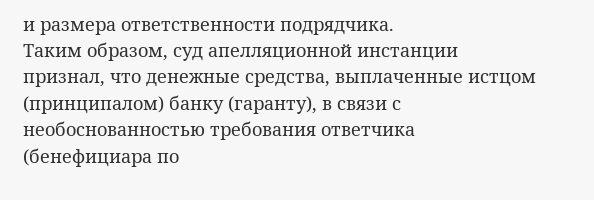и размера ответственности подрядчика.
Таким образом, суд апелляционной инстанции признал, что денежные средства, выплаченные истцом (принципалом) банку (гаранту), в связи с необоснованностью требования ответчика (бенефициара по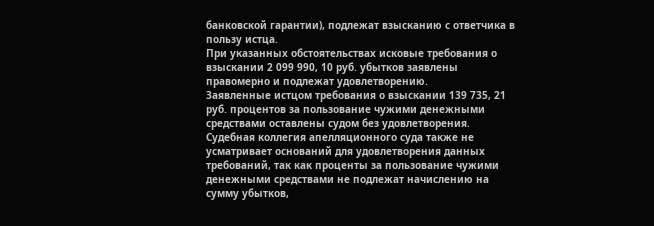банковской гарантии), подлежат взысканию с ответчика в пользу истца.
При указанных обстоятельствах исковые требования о взыскании 2 099 990, 10 руб. убытков заявлены правомерно и подлежат удовлетворению.
Заявленные истцом требования о взыскании 139 735, 21 руб. процентов за пользование чужими денежными средствами оставлены судом без удовлетворения.
Судебная коллегия апелляционного суда также не усматривает оснований для удовлетворения данных требований, так как проценты за пользование чужими денежными средствами не подлежат начислению на сумму убытков,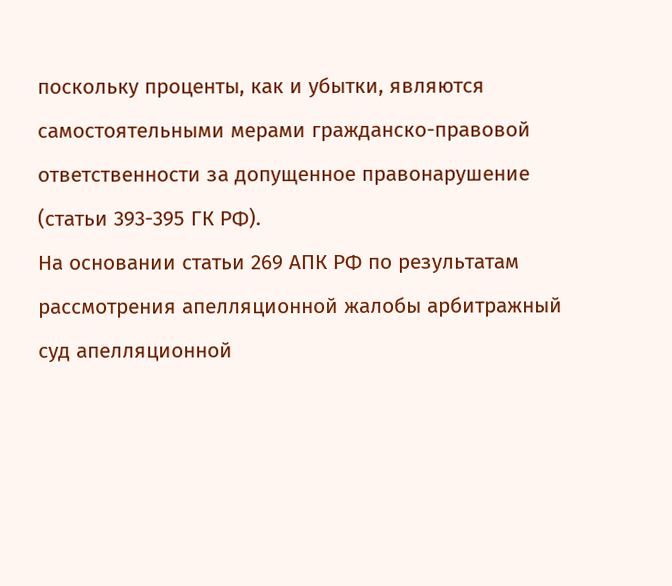поскольку проценты, как и убытки, являются самостоятельными мерами гражданско-правовой ответственности за допущенное правонарушение (статьи 393-395 ГК РФ).
На основании статьи 269 АПК РФ по результатам рассмотрения апелляционной жалобы арбитражный суд апелляционной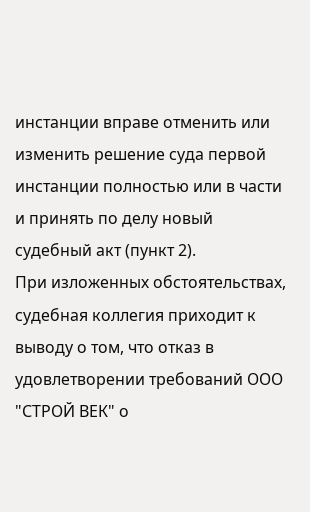инстанции вправе отменить или изменить решение суда первой инстанции полностью или в части и принять по делу новый судебный акт (пункт 2).
При изложенных обстоятельствах, судебная коллегия приходит к выводу о том, что отказ в удовлетворении требований ООО "СТРОЙ ВЕК" о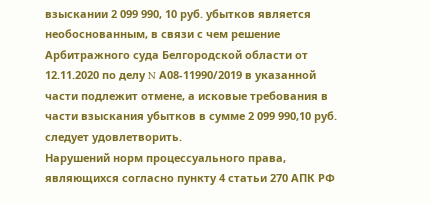взыскании 2 099 990, 10 руб. убытков является необоснованным, в связи с чем решение Арбитражного суда Белгородской области от 12.11.2020 по делу N А08-11990/2019 в указанной части подлежит отмене, а исковые требования в части взыскания убытков в сумме 2 099 990,10 руб. следует удовлетворить.
Нарушений норм процессуального права, являющихся согласно пункту 4 статьи 270 АПК РФ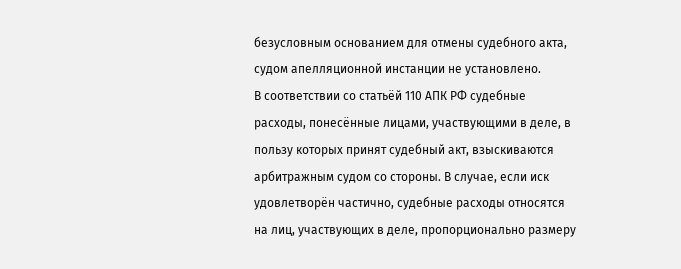безусловным основанием для отмены судебного акта, судом апелляционной инстанции не установлено.
В соответствии со статьёй 110 АПК РФ судебные расходы, понесённые лицами, участвующими в деле, в пользу которых принят судебный акт, взыскиваются арбитражным судом со стороны. В случае, если иск удовлетворён частично, судебные расходы относятся на лиц, участвующих в деле, пропорционально размеру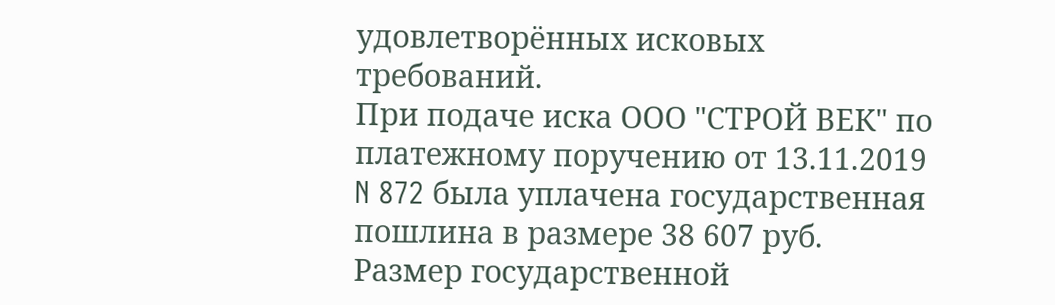удовлетворённых исковых требований.
При подаче иска ООО "СТРОЙ ВЕК" по платежному поручению от 13.11.2019 N 872 была уплачена государственная пошлина в размере 38 607 руб. Размер государственной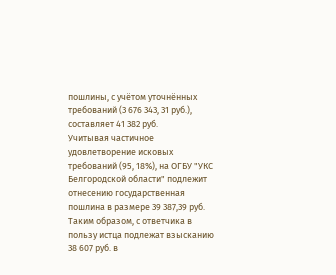пошлины, с учётом уточнённых требований (3 676 343, 31 руб.), составляет 41 382 руб.
Учитывая частичное удовлетворение исковых требований (95, 18%), на ОГБУ "УКС Белгородской области" подлежит отнесению государственная пошлина в размере 39 387,39 руб. Таким образом, с ответчика в пользу истца подлежат взысканию 38 607 руб. в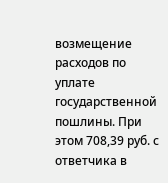возмещение расходов по уплате государственной пошлины. При этом 708,39 руб. с ответчика в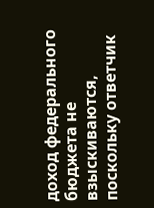доход федерального бюджета не взыскиваются, поскольку ответчик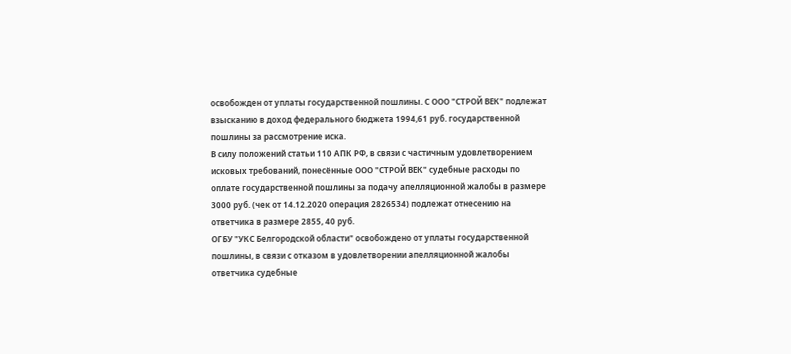освобожден от уплаты государственной пошлины. С ООО "СТРОЙ ВЕК" подлежат взысканию в доход федерального бюджета 1994,61 руб. государственной пошлины за рассмотрение иска.
В силу положений статьи 110 АПК РФ, в связи с частичным удовлетворением исковых требований, понесённые ООО "СТРОЙ ВЕК" судебные расходы по оплате государственной пошлины за подачу апелляционной жалобы в размере 3000 руб. (чек от 14.12.2020 операция 2826534) подлежат отнесению на ответчика в размере 2855, 40 руб.
ОГБУ "УКС Белгородской области" освобождено от уплаты государственной пошлины, в связи с отказом в удовлетворении апелляционной жалобы ответчика судебные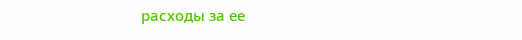расходы за ее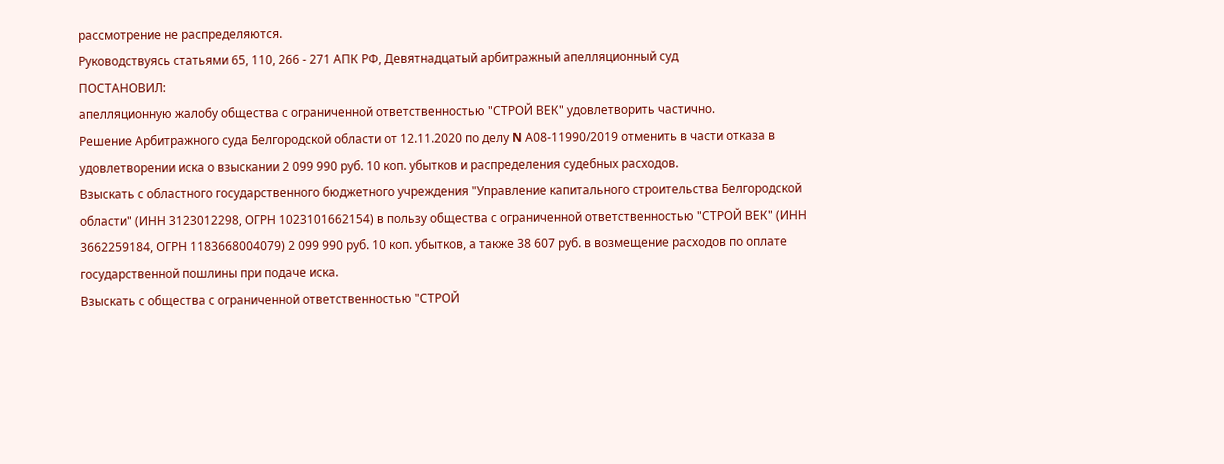рассмотрение не распределяются.
Руководствуясь статьями 65, 110, 266 - 271 АПК РФ, Девятнадцатый арбитражный апелляционный суд
ПОСТАНОВИЛ:
апелляционную жалобу общества с ограниченной ответственностью "СТРОЙ ВЕК" удовлетворить частично.
Решение Арбитражного суда Белгородской области от 12.11.2020 по делу N А08-11990/2019 отменить в части отказа в удовлетворении иска о взыскании 2 099 990 руб. 10 коп. убытков и распределения судебных расходов.
Взыскать с областного государственного бюджетного учреждения "Управление капитального строительства Белгородской области" (ИНН 3123012298, ОГРН 1023101662154) в пользу общества с ограниченной ответственностью "СТРОЙ ВЕК" (ИНН 3662259184, ОГРН 1183668004079) 2 099 990 руб. 10 коп. убытков, а также 38 607 руб. в возмещение расходов по оплате государственной пошлины при подаче иска.
Взыскать с общества с ограниченной ответственностью "СТРОЙ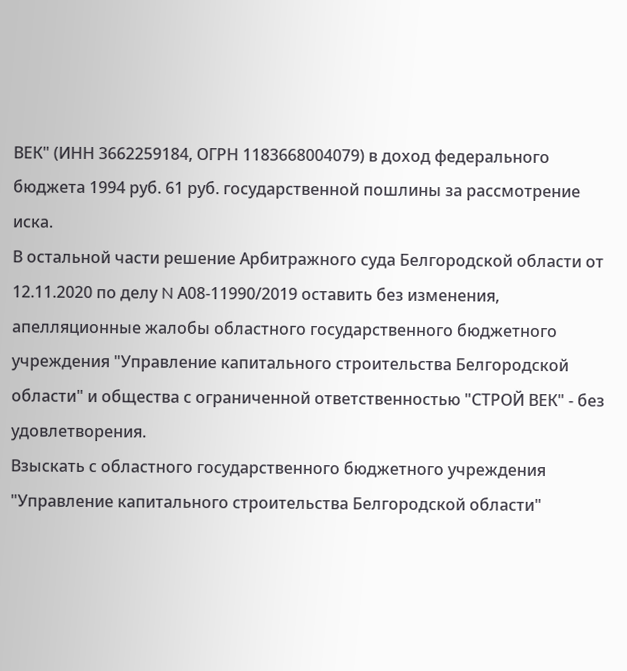ВЕК" (ИНН 3662259184, ОГРН 1183668004079) в доход федерального бюджета 1994 руб. 61 руб. государственной пошлины за рассмотрение иска.
В остальной части решение Арбитражного суда Белгородской области от 12.11.2020 по делу N А08-11990/2019 оставить без изменения, апелляционные жалобы областного государственного бюджетного учреждения "Управление капитального строительства Белгородской области" и общества с ограниченной ответственностью "СТРОЙ ВЕК" - без удовлетворения.
Взыскать с областного государственного бюджетного учреждения "Управление капитального строительства Белгородской области"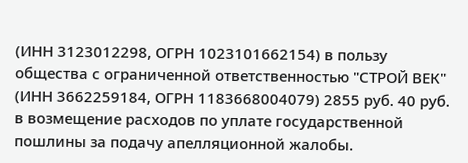(ИНН 3123012298, ОГРН 1023101662154) в пользу общества с ограниченной ответственностью "СТРОЙ ВЕК" (ИНН 3662259184, ОГРН 1183668004079) 2855 руб. 40 руб. в возмещение расходов по уплате государственной пошлины за подачу апелляционной жалобы.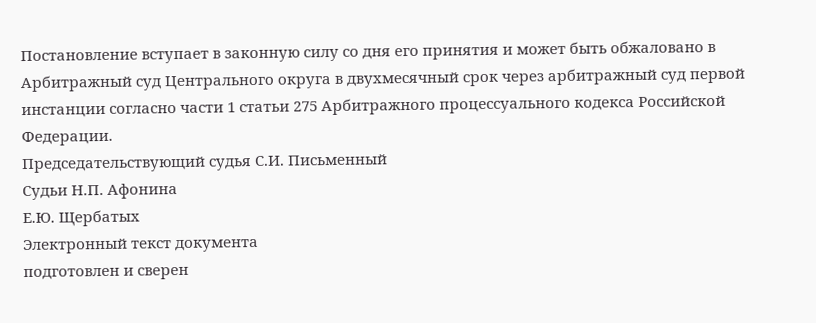Постановление вступает в законную силу со дня его принятия и может быть обжаловано в Арбитражный суд Центрального округа в двухмесячный срок через арбитражный суд первой инстанции согласно части 1 статьи 275 Арбитражного процессуального кодекса Российской Федерации.
Председательствующий судья С.И. Письменный
Судьи Н.П. Афонина
Е.Ю. Щербатых
Электронный текст документа
подготовлен и сверен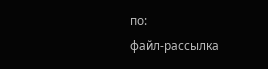по:
файл-рассылка